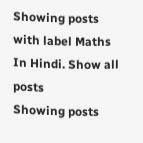Showing posts with label Maths In Hindi. Show all posts
Showing posts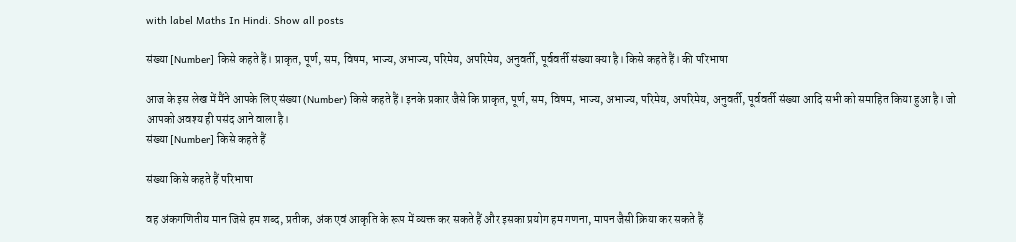with label Maths In Hindi. Show all posts

संख्या [Number] किसे कहते हैं। प्राकृत, पूर्ण, सम, विषम, भाज्य, अभाज्य, परिमेय, अपरिमेय, अनुवर्ती, पूर्ववर्ती संख्या क्या है। किसे कहते हैं। की परिभाषा

आज के इस लेख में मैंने आपके लिए संख्या (Number) किसे कहते हैं। इनके प्रकार जैसे कि प्राकृत, पूर्ण, सम, विषम, भाज्य, अभाज्य, परिमेय, अपरिमेय, अनुवर्ती, पूर्ववर्ती संख्या आदि सभी को समाहित किया हुआ है। जो आपको अवश्य ही पसंद आने वाला है।
संख्या [Number] किसे कहते हैं

संख्या किसे कहते हैं परिभाषा

वह अंकगणितीय मान जिसे हम शब्द, प्रतीक, अंक एवं आकृति के रूप में व्यक्त कर सकते हैं और इसका प्रयोग हम गणना, मापन जैसी क्रिया कर सकते हैं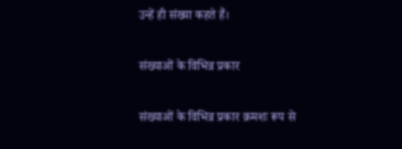उन्हें ही संख्या कहते हैं।

संख्याओं के विभिन्न प्रकार

संख्याओं के विभिन्न प्रकार क्रमशः रूप से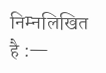निम्नलिखित है :—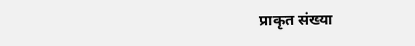प्राकृत संख्या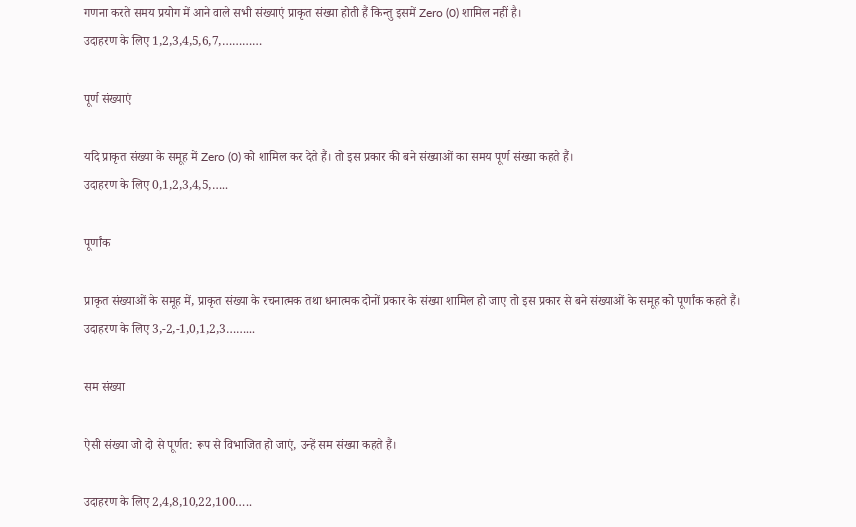गणना करते समय प्रयोग में आने वाले सभी संख्याएं प्राकृत संख्या होती हैं किन्तु इसमें Zero (0) शामिल नहीं है।
उदाहरण के लिए 1,2,3,4,5,6,7,…………

पूर्ण संख्याएं

यदि प्राकृत संख्या के समूह में Zero (0) को शामिल कर देते हैं। तो इस प्रकार की बने संख्याओं का समय पूर्ण संख्या कहते हैं।
उदाहरण के लिए 0,1,2,3,4,5,…..

पूर्णांक

प्राकृत संख्याओं के समूह में, प्राकृत संख्या के रचनात्मक तथा धनात्मक दोनों प्रकार के संख्या शामिल हो जाए तो इस प्रकार से बने संख्याओं के समूह को पूर्णांक कहते हैं।
उदाहरण के लिए 3,-2,-1,0,1,2,3……...

सम संख्या

ऐसी संख्या जो दो से पूर्णत: रूप से विभाजित हो जाएं, उन्हें सम संख्या कहते हैं।

उदाहरण के लिए 2,4,8,10,22,100…..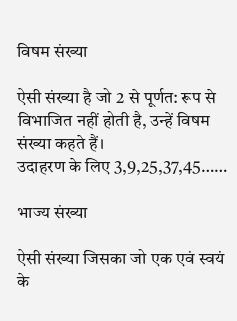विषम संख्या

ऐसी संख्या है जो 2 से पूर्णत: रूप से विभाजित नहीं होती है, उन्हें विषम संख्या कहते हैं।
उदाहरण के लिए 3,9,25,37,45……

भाज्य संख्या

ऐसी संख्या जिसका जो एक एवं स्वयं के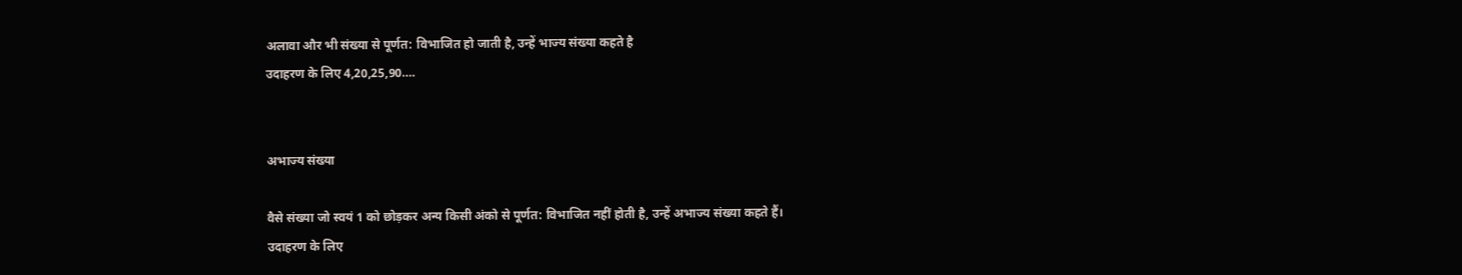अलावा और भी संख्या से पूर्णत: विभाजित हो जाती है, उन्हें भाज्य संख्या कहते है
उदाहरण के लिए 4,20,25,90….


अभाज्य संख्या

वैसे संख्या जो स्वयं 1 को छोड़कर अन्य किसी अंको से पूर्णत: विभाजित नहीं होती है, उन्हें अभाज्य संख्या कहते हैं।
उदाहरण के लिए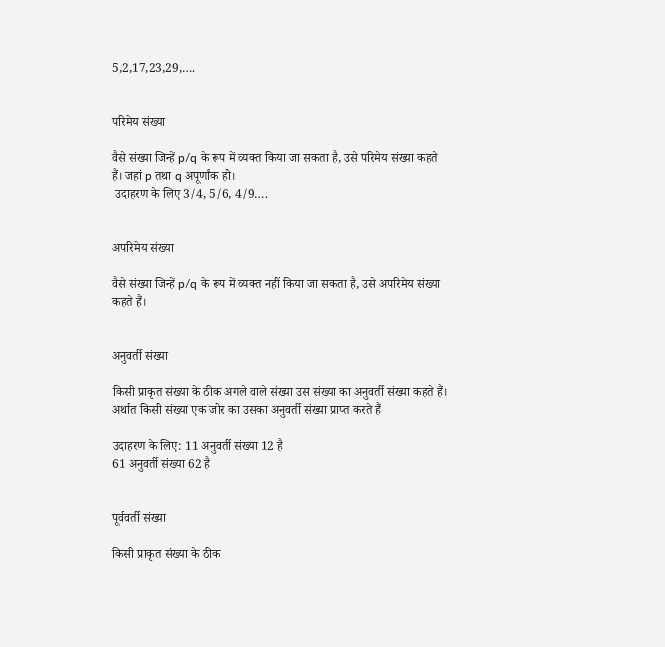5,2,17,23,29,….


परिमेय संख्या

वैसे संख्या जिन्हें p/q के रूप में व्यक्त किया जा सकता है, उसे परिमेय संख्या कहते हैं। जहां p तथा q अपूर्णांक हो।
 उदाहरण के लिए 3/4, 5/6, 4/9….


अपरिमेय संख्या

वैसे संख्या जिन्हें p/q के रूप में व्यक्त नहीं किया जा सकता है, उसे अपरिमेय संख्या कहते हैं।


अनुवर्ती संख्या

किसी प्राकृत संख्या के ठीक अगले वाले संख्या उस संख्या का अनुवर्ती संख्या कहते हैं। अर्थात किसी संख्या एक जोर का उसका अनुवर्ती संख्या प्राप्त करते हैं

उदाहरण के लिए: 11 अनुवर्ती संख्या 12 है
61 अनुवर्ती संख्या 62 है


पूर्ववर्ती संख्या

किसी प्राकृत संख्या के ठीक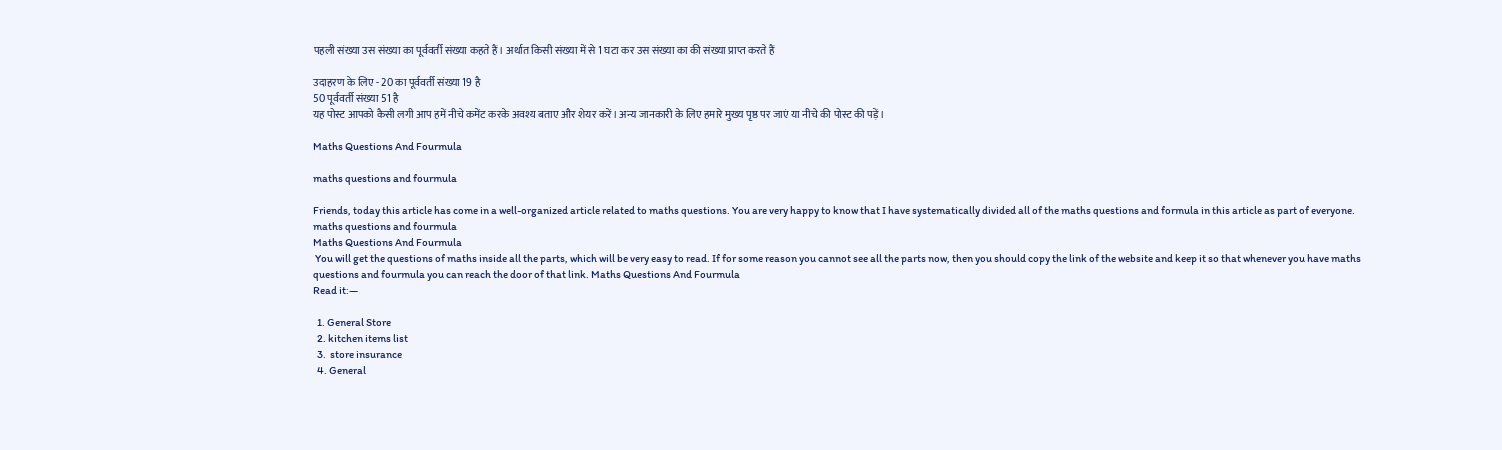पहली संख्या उस संख्या का पूर्ववर्ती संख्या कहते हैं। अर्थात किसी संख्या में से 1 घटा कर उस संख्या का की संख्या प्राप्त करते हैं

उदाहरण के लिए - 20 का पूर्ववर्ती संख्या 19 है
50 पूर्ववर्ती संख्या 51 है
यह पोस्ट आपको कैसी लगी आप हमें नीचे कमेंट करके अवश्य बताए और शेयर करें। अन्य जानकारी के लिए हमारे मुख्य पृष्ठ पर जाएं या नीचे की पोस्ट की पड़ें।

Maths Questions And Fourmula

maths questions and fourmula

Friends, today this article has come in a well-organized article related to maths questions. You are very happy to know that I have systematically divided all of the maths questions and formula in this article as part of everyone.
maths questions and fourmula
Maths Questions And Fourmula
 You will get the questions of maths inside all the parts, which will be very easy to read. If for some reason you cannot see all the parts now, then you should copy the link of the website and keep it so that whenever you have maths questions and fourmula you can reach the door of that link. Maths Questions And Fourmula
Read it:—

  1. General Store
  2. kitchen items list
  3.  store insurance
  4. General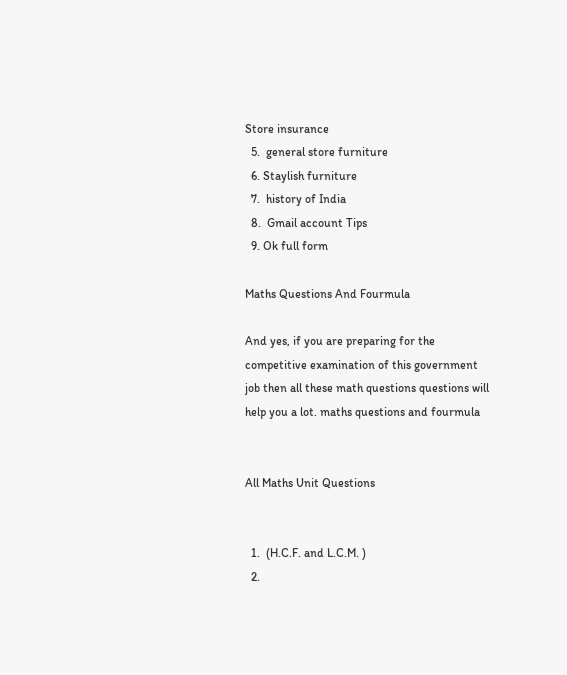Store insurance
  5.  general store furniture
  6. Staylish furniture
  7.  history of India
  8.  Gmail account Tips
  9. Ok full form

Maths Questions And Fourmula

And yes, if you are preparing for the competitive examination of this government job then all these math questions questions will help you a lot. maths questions and fourmula


All Maths Unit Questions


  1.  (H.C.F. and L.C.M. )
  2.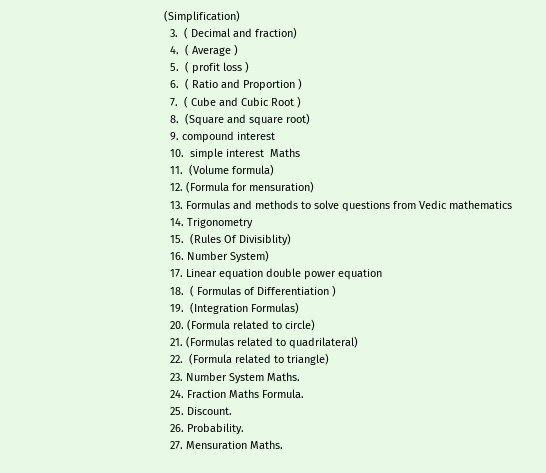(Simplification)
  3.  ( Decimal and fraction)
  4.  ( Average )
  5.  ( profit loss )
  6.  ( Ratio and Proportion )
  7.  ( Cube and Cubic Root )
  8.  (Square and square root)
  9. compound interest
  10.  simple interest  Maths
  11.  (Volume formula)
  12. (Formula for mensuration)
  13. Formulas and methods to solve questions from Vedic mathematics
  14. Trigonometry
  15.  (Rules Of Divisiblity)
  16. Number System)
  17. Linear equation double power equation
  18.  ( Formulas of Differentiation )
  19.  (Integration Formulas)
  20. (Formula related to circle)
  21. (Formulas related to quadrilateral)
  22.  (Formula related to triangle)
  23. Number System Maths.
  24. Fraction Maths Formula.
  25. Discount.
  26. Probability.
  27. Mensuration Maths.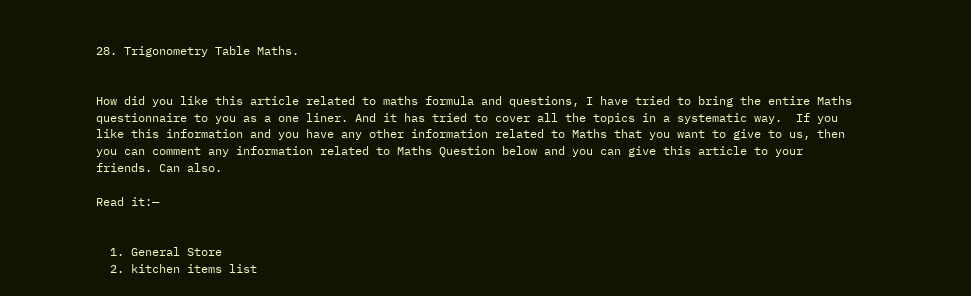28. Trigonometry Table Maths.


How did you like this article related to maths formula and questions, I have tried to bring the entire Maths questionnaire to you as a one liner. And it has tried to cover all the topics in a systematic way.  If you like this information and you have any other information related to Maths that you want to give to us, then you can comment any information related to Maths Question below and you can give this article to your friends. Can also.

Read it:—


  1. General Store
  2. kitchen items list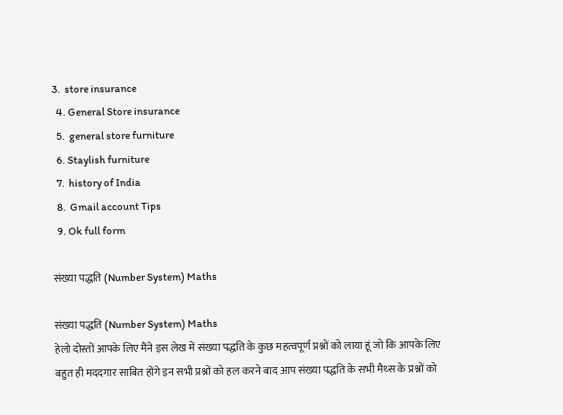3.  store insurance
  4. General Store insurance
  5.  general store furniture
  6. Staylish furniture
  7.  history of India
  8.  Gmail account Tips
  9. Ok full form

संख्या पद्धति (Number System) Maths

संख्या पद्धति (Number System) Maths
हेलो दोस्तों आपके लिए मैंने इस लेख में संख्या पद्धति के कुछ महत्वपूर्ण प्रश्नों को लाया हूं जो कि आपके लिए बहुत ही मददगार साबित होंगे इन सभी प्रश्नों को हल करने बाद आप संख्या पद्धति के सभी मैथ्स के प्रश्नों को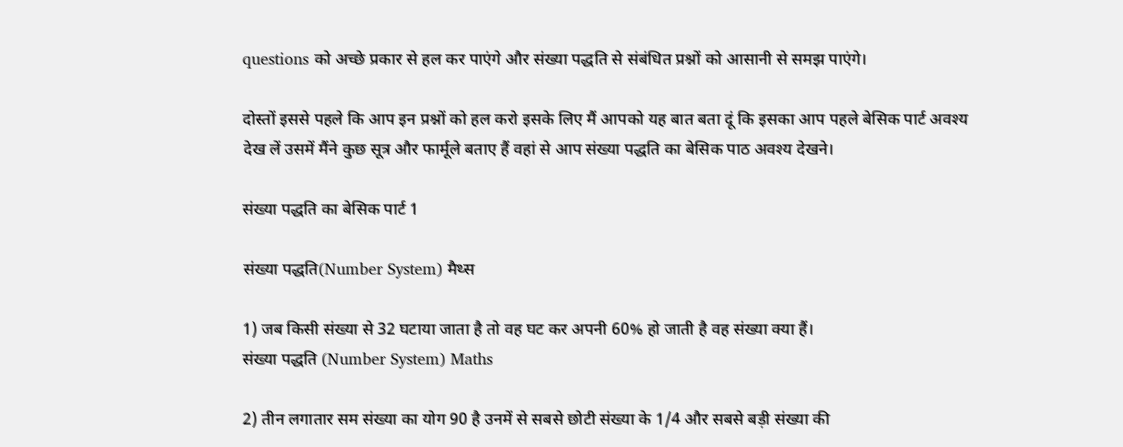questions को अच्छे प्रकार से हल कर पाएंगे और संख्या पद्धति से संबंधित प्रश्नों को आसानी से समझ पाएंगे।

दोस्तों इससे पहले कि आप इन प्रश्नों को हल करो इसके लिए मैं आपको यह बात बता दूं कि इसका आप पहले बेसिक पार्ट अवश्य देख लें उसमें मैंने कुछ सूत्र और फार्मूले बताए हैं वहां से आप संख्या पद्धति का बेसिक पाठ अवश्य देखने।

संख्या पद्धति का बेसिक पार्ट 1

संख्या पद्धति(Number System) मैथ्स

1) जब किसी संख्या से 32 घटाया जाता है तो वह घट कर अपनी 60% हो जाती है वह संख्या क्या हैं।
संख्या पद्धति (Number System) Maths

2) तीन लगातार सम संख्या का योग 90 है उनमें से सबसे छोटी संख्या के 1/4 और सबसे बड़ी संख्या की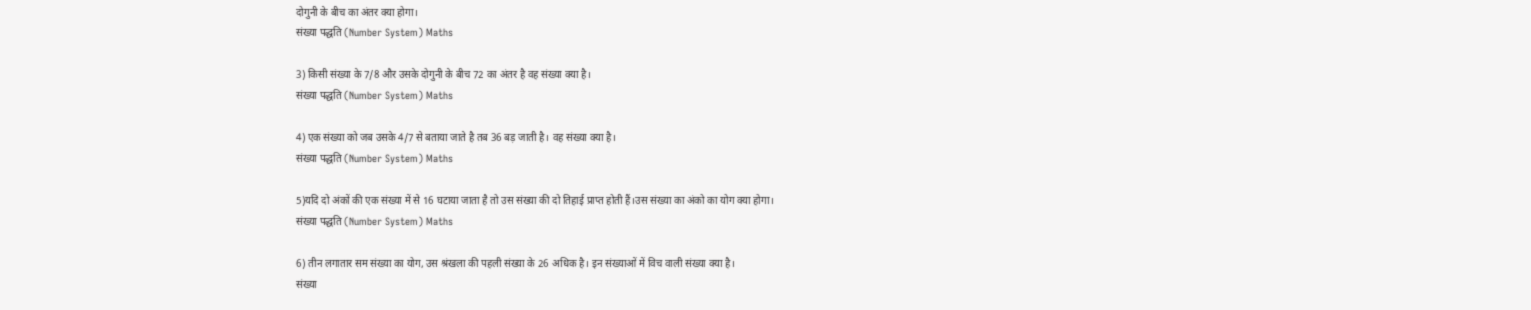दोगुनी के बीच का अंतर क्या होगा।
संख्या पद्धति (Number System) Maths

3) किसी संख्या के 7/8 और उसके दोगुनी के बीच 72 का अंतर है वह संख्या क्या है।
संख्या पद्धति (Number System) Maths

4) एक संख्या को जब उसके 4/7 से बताया जाते है तब 36 बड़ जाती है। वह संख्या क्या है।
संख्या पद्धति (Number System) Maths

5)यदि दो अंकों की एक संख्या में से 16 घटाया जाता है तो उस संख्या की दो तिहाई प्राप्त होती हैं।उस संख्या का अंको का योग क्या होगा।
संख्या पद्धति (Number System) Maths

6) तीन लगातार सम संख्या का योग, उस श्रंखला की पहली संख्या के 26 अधिक है। इन संख्याओं में विच वाली संख्या क्या है।
संख्या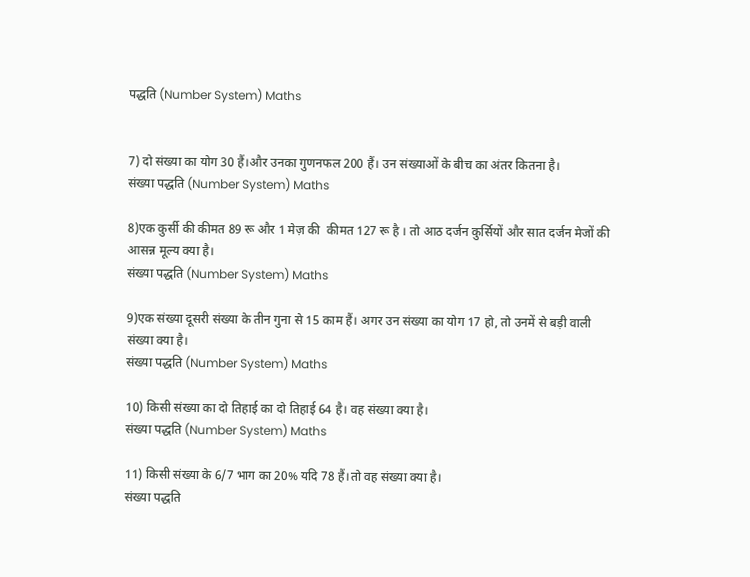पद्धति (Number System) Maths


7) दो संख्या का योग 30 हैं।और उनका गुणनफल 200 हैं। उन संख्याओं के बीच का अंतर कितना है।
संख्या पद्धति (Number System) Maths

8)एक कुर्सी की कीमत 89 रू और 1 मेज़ की  कीमत 127 रू है । तो आठ दर्जन कुर्सियों और सात दर्जन मेजों की आसन्न मूल्य क्या है।
संख्या पद्धति (Number System) Maths

9)एक संख्या दूसरी संख्या के तीन गुना से 15 काम हैं। अगर उन संख्या का योग 17 हो, तो उनमें से बड़ी वाली संख्या क्या है।
संख्या पद्धति (Number System) Maths

10) किसी संख्या का दो तिहाई का दो तिहाई 64 है। वह संख्या क्या है।
संख्या पद्धति (Number System) Maths

11) किसी संख्या के 6/7 भाग का 20% यदि 78 हैं।तो वह संख्या क्या है।
संख्या पद्धति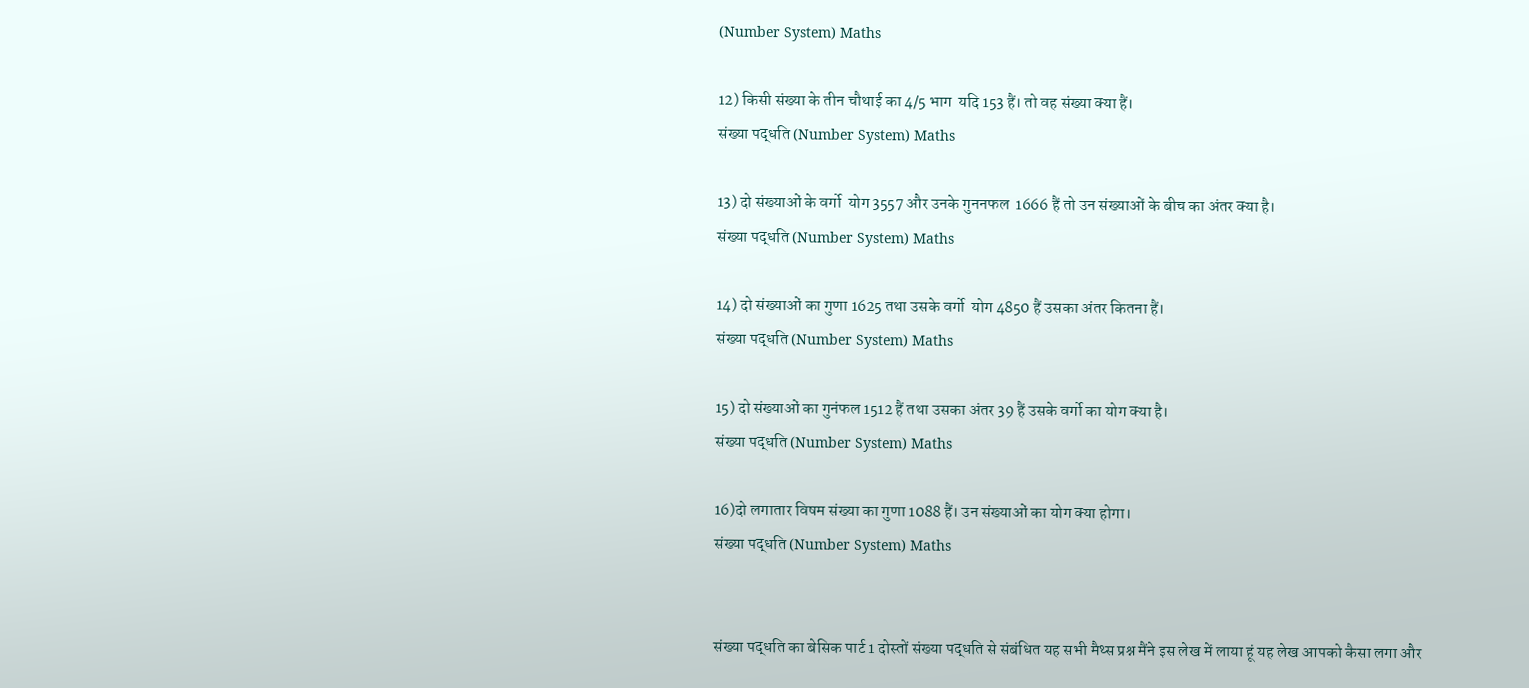(Number System) Maths

12) किसी संख्या के तीन चौथाई का 4/5 भाग  यदि 153 हैं। तो वह संख्या क्या हैं।
संख्या पद्धति (Number System) Maths

13) दो संख्याओं के वर्गो  योग 3557 और उनके गुननफल  1666 हैं तो उन संख्याओं के बीच का अंतर क्या है।
संख्या पद्धति (Number System) Maths

14) दो संख्याओं का गुणा 1625 तथा उसके वर्गो  योग 4850 हैं उसका अंतर कितना हैं।
संख्या पद्धति (Number System) Maths

15) दो संख्याओं का गुनंफल 1512 हैं तथा उसका अंतर 39 हैं उसके वर्गो का योग क्या है।
संख्या पद्धति (Number System) Maths

16)दो लगातार विषम संख्या का गुणा 1088 हैं। उन संख्याओं का योग क्या होगा।
संख्या पद्धति (Number System) Maths


संख्या पद्धति का बेसिक पार्ट 1 दोस्तों संख्या पद्धति से संबंधित यह सभी मैथ्स प्रश्न मैंने इस लेख में लाया हूं यह लेख आपको कैसा लगा और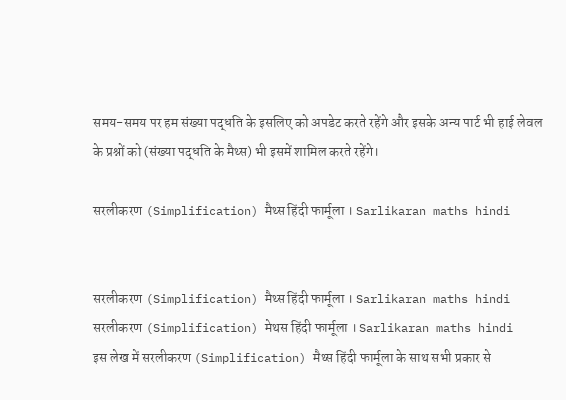समय-समय पर हम संख्या पद्धति के इसलिए को अपडेट करते रहेंगे और इसके अन्य पार्ट भी हाई लेवल के प्रश्नों को (संख्या पद्धति के मैथ्स) भी इसमें शामिल करते रहेंगे।

सरलीकरण (Simplification) मैथ्स हिंदी फार्मूला । Sarlikaran maths hindi


सरलीकरण (Simplification) मैथ्स हिंदी फार्मूला । Sarlikaran maths hindi
सरलीकरण (Simplification) मेथस हिंदी फार्मूला । Sarlikaran maths hindi
इस लेख में सरलीकरण (Simplification) मैथ्स हिंदी फार्मूला के साथ सभी प्रकार से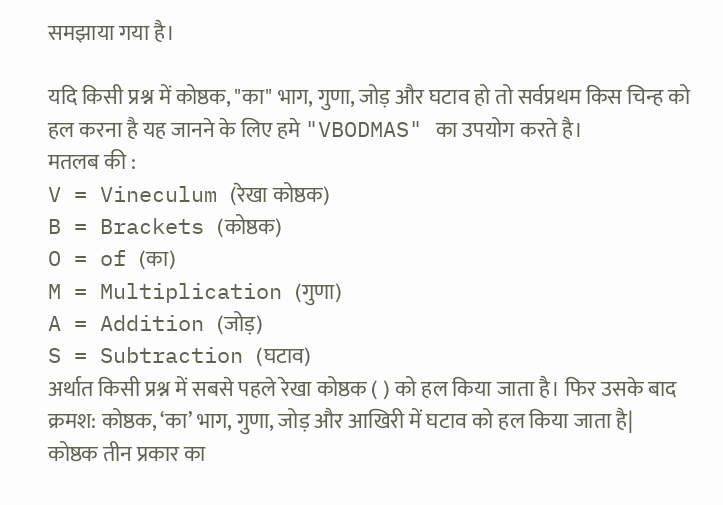समझाया गया है।

यदि किसी प्रश्न में कोष्ठक, "का" भाग, गुणा, जोड़ और घटाव हो तो सर्वप्रथम किस चिन्ह को हल करना है यह जानने के लिए हमे "VBODMAS" का उपयोग करते है।
मतलब की :
V = Vineculum (रेखा कोष्ठक)
B = Brackets (कोष्ठक)
O = of (का)
M = Multiplication (गुणा)
A = Addition (जोड़)
S = Subtraction (घटाव)
अर्थात किसी प्रश्न में सबसे पहले रेखा कोष्ठक ( ) को हल किया जाता है। फिर उसके बाद क्रमश: कोष्ठक, ‘का’ भाग, गुणा, जोड़ और आखिरी में घटाव को हल किया जाता है|
कोष्ठक तीन प्रकार का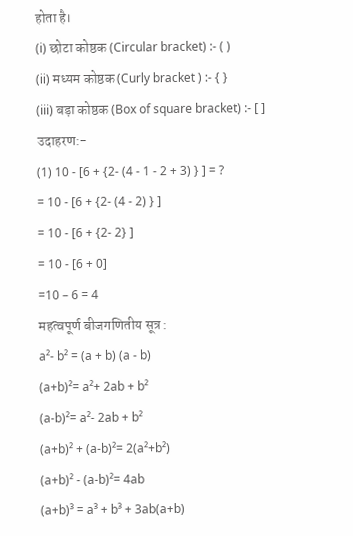होता है।
(i) छोटा कोष्ठक (Circular bracket) :- ( )
(ii) मध्यम कोष्ठक (Curly bracket ) :- { }
(iii) बड़ा कोष्ठक (Box of square bracket) :- [ ]
उदाहरण:-
(1) 10 - [6 + {2- (4 - 1 - 2 + 3) } ] = ?
= 10 - [6 + {2- (4 - 2) } ]
= 10 - [6 + {2- 2} ]
= 10 - [6 + 0]
=10 – 6 = 4
महत्वपूर्ण बीजगणितीय सूत्र :
a²- b² = (a + b) (a - b)
(a+b)²= a²+ 2ab + b²
(a-b)²= a²- 2ab + b²
(a+b)² + (a-b)²= 2(a²+b²)
(a+b)² - (a-b)²= 4ab
(a+b)³ = a³ + b³ + 3ab(a+b)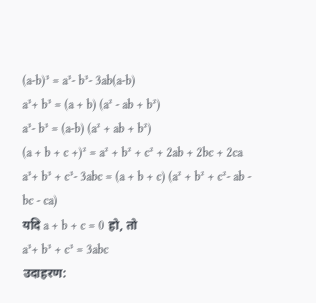(a-b)³ = a³- b³- 3ab(a-b)
a³+ b³ = (a + b) (a² - ab + b²)
a³- b³ = (a-b) (a² + ab + b²)
(a + b + c +)² = a² + b² + c² + 2ab + 2bc + 2ca
a³+ b³ + c³- 3abc = (a + b + c) (a² + b² + c²- ab - bc - ca)
यदि a + b + c = 0 हो, तो
a³+ b³ + c³ = 3abc
उदाहरण: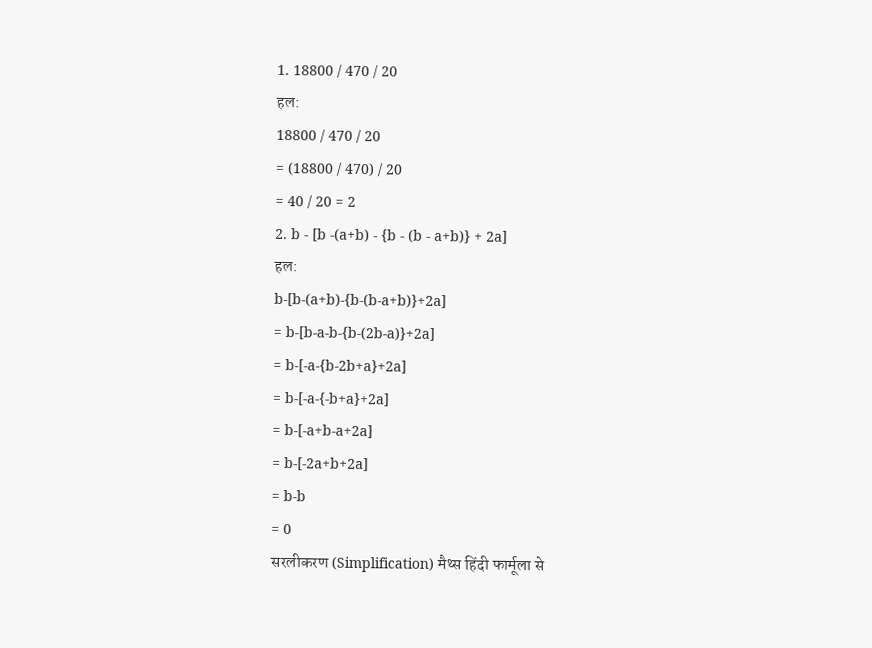1. 18800 / 470 / 20
हल:
18800 / 470 / 20
= (18800 / 470) / 20
= 40 / 20 = 2
2. b - [b -(a+b) - {b - (b - a+b)} + 2a]
हल:
b-[b-(a+b)-{b-(b-a+b)}+2a]
= b-[b-a-b-{b-(2b-a)}+2a]
= b-[-a-{b-2b+a}+2a]
= b-[-a-{-b+a}+2a]
= b-[-a+b-a+2a]
= b-[-2a+b+2a]
= b-b
= 0
सरलीकरण (Simplification) मैथ्स हिंदी फार्मूला से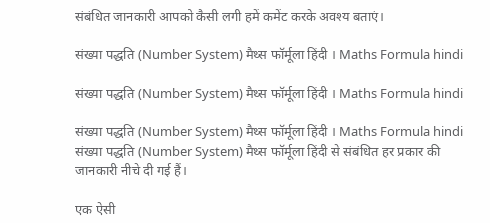संबंधित जानकारी आपको कैसी लगी हमें कमेंट करके अवश्य बताएं।

संख्या पद्धति (Number System) मैथ्स फॉर्मूला हिंदी । Maths Formula hindi

संख्या पद्धति (Number System) मैथ्स फॉर्मूला हिंदी । Maths Formula hindi

संख्या पद्धति (Number System) मैथ्स फॉर्मूला हिंदी । Maths Formula hindi
संख्या पद्धति (Number System) मैथ्स फॉर्मूला हिंदी से संबंधित हर प्रकार की जानकारी नीचे दी गई हैं।

एक ऐसी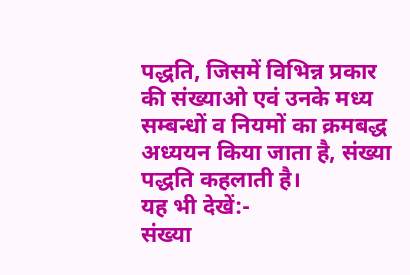पद्धति, जिसमें विभिन्न प्रकार की संख्याओ एवं उनके मध्य सम्बन्धों व नियमों का क्रमबद्ध अध्ययन किया जाता है, संख्या पद्धति कहलाती है।
यह भी देखें:-
संख्या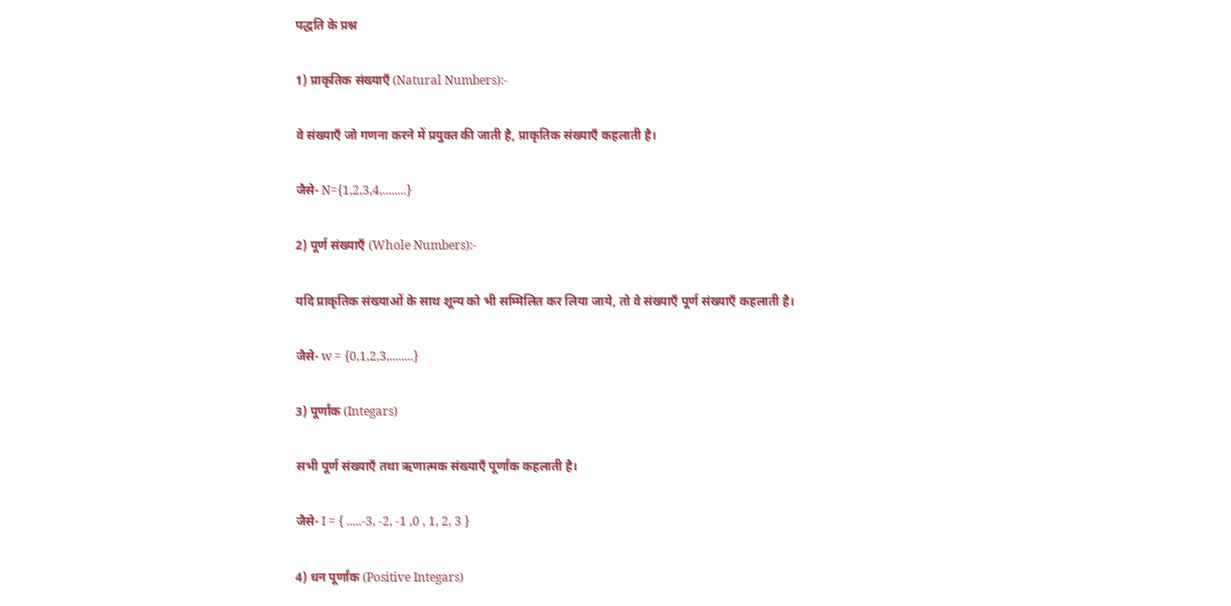पद्धति के प्रश्न

1) प्राकृतिक संख्याएँ (Natural Numbers):-

वे संख्याएँ जो गणना करने में प्रयुक्त की जाती है, प्राकृतिक संख्याएँ कहलाती है।

जैसे- N={1,2,3,4,........}

2) पूर्ण संख्याएँ (Whole Numbers):-

यदि प्राकृतिक संख्याओं के साथ शून्य को भी सम्मिलित कर लिया जाये, तो वे संख्याएँ पूर्ण संख्याएँ कहलाती है।

जैसे- w = {0,1,2,3,........}

3) पूर्णांक (Integars)

सभी पूर्ण संख्याएँ तथा ऋणात्मक संख्याएँ पूर्णांक कहलाती है।

जैसे- I = { .....-3, -2, -1 ,0 , 1, 2, 3 }

4) धन पूर्णांक (Positive Integars)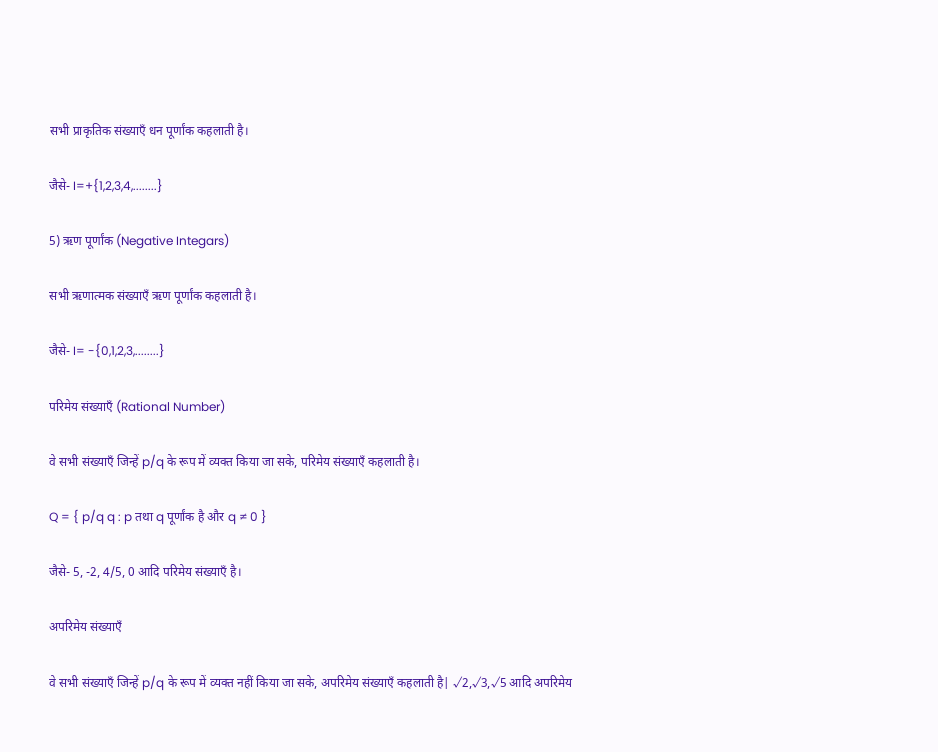सभी प्राकृतिक संख्याएँ धन पूर्णांक कहलाती है।

जैसे- I=+{1,2,3,4,........}

5) ऋण पूर्णांक (Negative Integars)

सभी ऋणात्मक संख्याएँ ऋण पूर्णांक कहलाती है।

जैसे- I= -{0,1,2,3,........}

परिमेय संख्याएँ (Rational Number)

वे सभी संख्याएँ जिन्हें p/q के रूप में व्यक्त किया जा सके, परिमेय संख्याएँ कहलाती है।

Q = { p/q q : p तथा q पूर्णांक है और q ≠ 0 }

जैसे- 5, -2, 4/5, 0 आदि परिमेय संख्याएँ है।

अपरिमेय संख्याएँ

वे सभी संख्याएँ जिन्हें p/q के रूप में व्यक्त नहीं किया जा सके, अपरिमेय संख्याएँ कहलाती है| √2,√3,√5 आदि अपरिमेय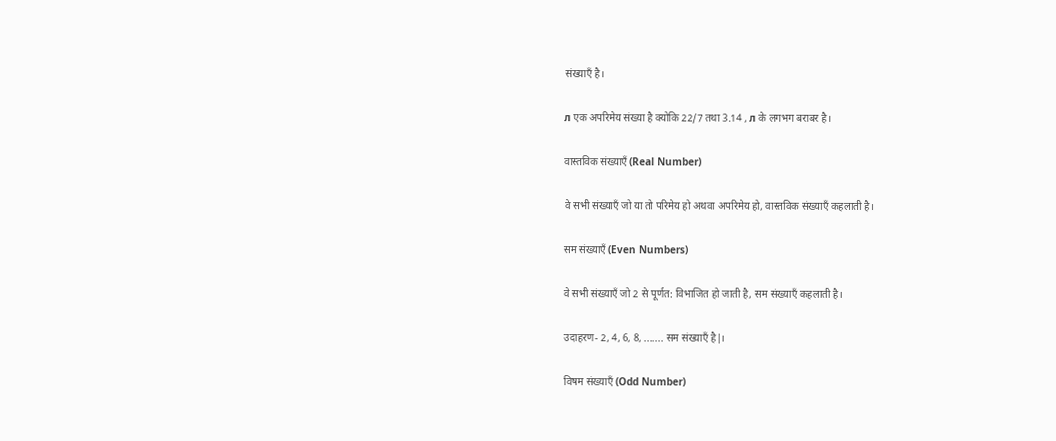संख्याएँ है।

л एक अपरिमेय संख्या है क्योकि 22/7 तथा 3.14 , л के लगभग बराबर है।

वास्तविक संख्याएँ (Real Number)

वे सभी संख्याएँ जो या तो परिमेय हो अथवा अपरिमेय हो, वास्तविक संख्याएँ कहलाती है।

सम संख्याएँ (Even Numbers)

वे सभी संख्याएँ जो 2 से पूर्णत: विभाजित हो जाती है, सम संख्याएँ कहलाती है।

उदाहरण- 2, 4, 6, 8, ....... सम संख्याएँ है|।

विषम संख्याएँ (Odd Number)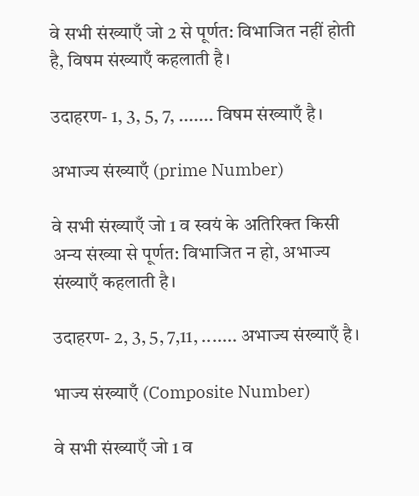वे सभी संख्याएँ जो 2 से पूर्णत: विभाजित नहीं होती है, विषम संख्याएँ कहलाती है।

उदाहरण- 1, 3, 5, 7, ....... विषम संख्याएँ है।

अभाज्य संख्याएँ (prime Number)

वे सभी संख्याएँ जो 1 व स्वयं के अतिरिक्त किसी अन्य संख्या से पूर्णत: विभाजित न हो, अभाज्य संख्याएँ कहलाती है।

उदाहरण- 2, 3, 5, 7,11, ....... अभाज्य संख्याएँ है।

भाज्य संख्याएँ (Composite Number)

वे सभी संख्याएँ जो 1 व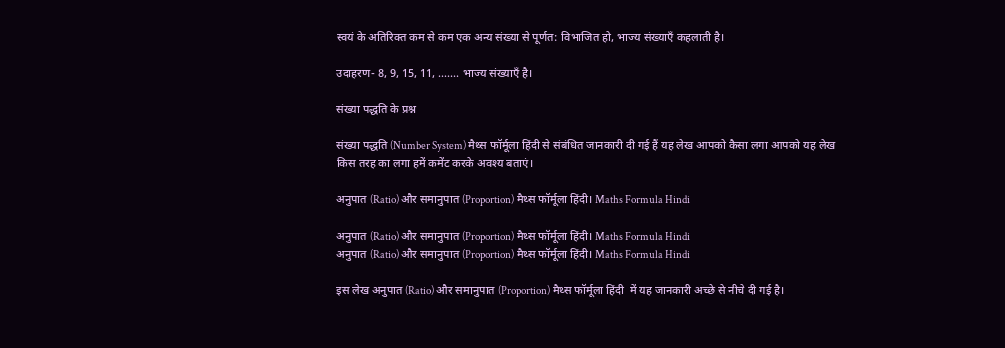स्वयं के अतिरिक्त कम से कम एक अन्य संख्या से पूर्णत: विभाजित हो, भाज्य संख्याएँ कहलाती है।

उदाहरण- 8, 9, 15, 11, ....... भाज्य संख्याएँ है।

संख्या पद्धति के प्रश्न

संख्या पद्धति (Number System) मैथ्स फॉर्मूला हिंदी से संबंधित जानकारी दी गई हैं यह लेख आपको कैसा लगा आपको यह लेख किस तरह का लगा हमें कमेंट करके अवश्य बताएं।

अनुपात (Ratio) और समानुपात (Proportion) मैथ्स फॉर्मूला हिंदी। Maths Formula Hindi

अनुपात (Ratio) और समानुपात (Proportion) मैथ्स फॉर्मूला हिंदी। Maths Formula Hindi
अनुपात (Ratio) और समानुपात (Proportion) मैथ्स फॉर्मूला हिंदी। Maths Formula Hindi

इस लेख अनुपात (Ratio) और समानुपात (Proportion) मैथ्स फॉर्मूला हिंदी  में यह जानकारी अच्छे से नीचे दी गई है।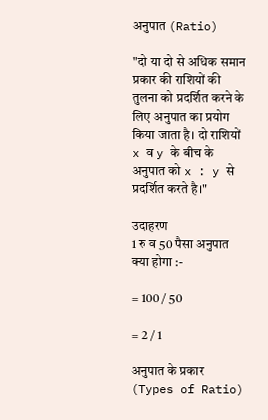अनुपात (Ratio)

"दो या दो से अधिक समान प्रकार की राशियों की तुलना को प्रदर्शित करने के लिए अनुपात का प्रयोग किया जाता है। दो राशियों x व y के बीच के अनुपात को x : y से प्रदर्शित करते है।"

उदाहरण
1 रु व 50 पैसा अनुपात क्या होगा :-

= 100 / 50

= 2 / 1

अनुपात के प्रकार (Types of Ratio)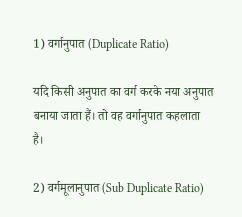1) वर्गानुपात (Duplicate Ratio)

यदि किसी अनुपात का वर्ग करके नया अनुपात बनाया जाता हैं। तो वह वर्गानुपात कहलाता है।

2) वर्गमूलानुपात (Sub Duplicate Ratio)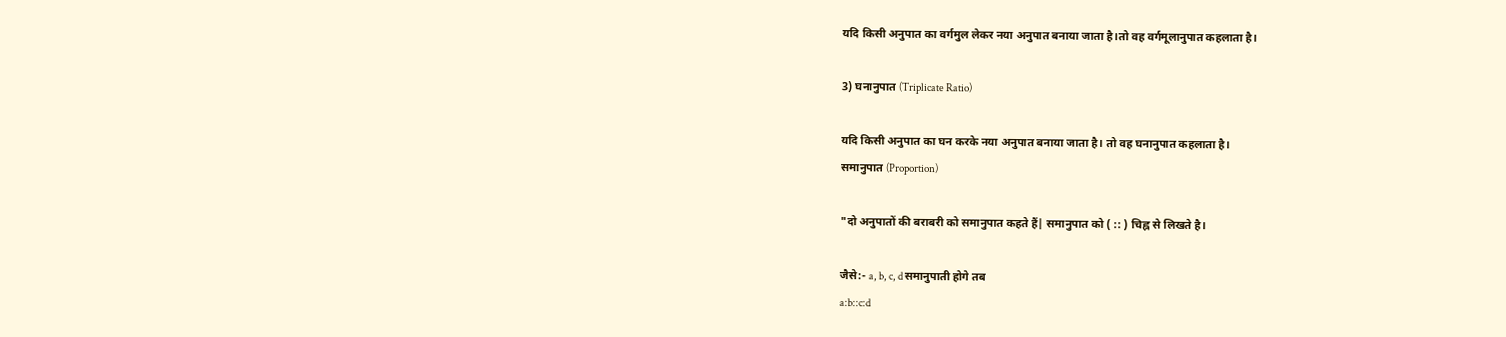यदि किसी अनुपात का वर्गमुल लेकर नया अनुपात बनाया जाता है।तो वह वर्गमूलानुपात कहलाता है।

3) घनानुपात (Triplicate Ratio)

यदि किसी अनुपात का घन करके नया अनुपात बनाया जाता है। तो वह घनानुपात कहलाता है।
समानुपात (Proportion)

"दो अनुपातों की बराबरी को समानुपात कहते हैं| समानुपात को ( :: ) चिह्न से लिखते है।

जैसे:- a, b, c, d समानुपाती होगे तब
a:b::c:d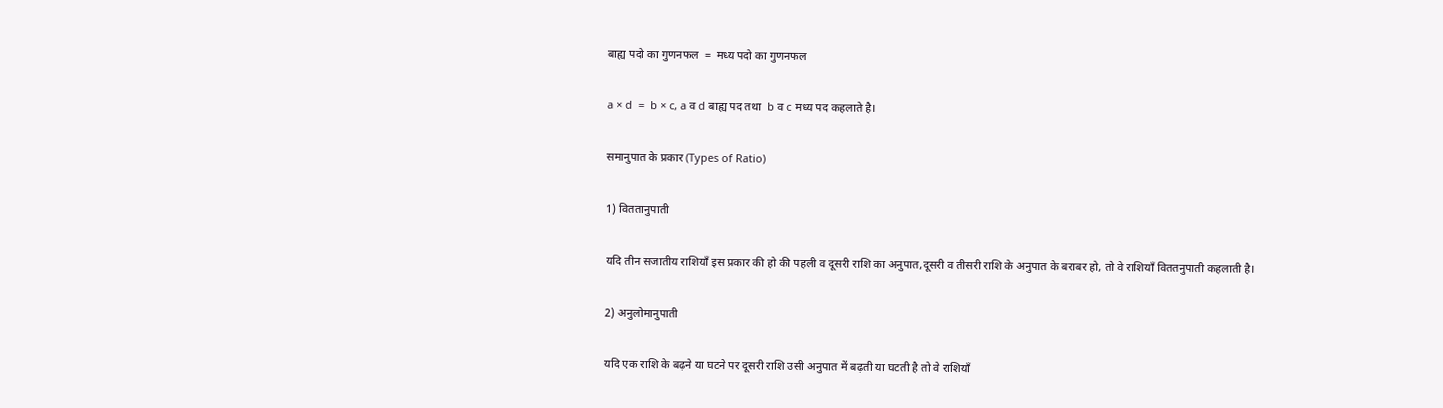बाह्य पदो का गुणनफल  =  मध्य पदो का गुणनफल

a × d  =  b × c, a व d बाह्य पद तथा  b व c मध्य पद कहलाते है।

समानुपात के प्रकार (Types of Ratio)

1) विततानुपाती

यदि तीन सजातीय राशियाँ इस प्रकार की हो की पहली व दूसरी राशि का अनुपात,दूसरी व तीसरी राशि के अनुपात के बराबर हो, तो वे राशियाँ विततनुपाती कहलाती है।

2) अनुलोमानुपाती

यदि एक राशि के बढ़ने या घटने पर दूसरी राशि उसी अनुपात में बढ़ती या घटती है तो वे राशियाँ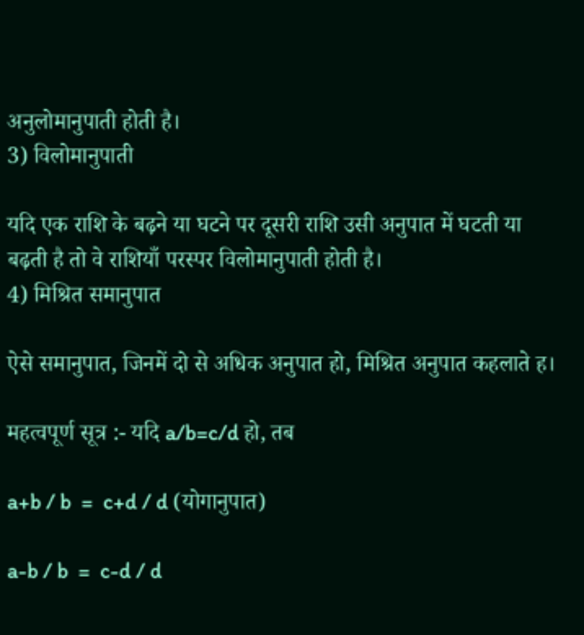अनुलोमानुपाती होती है।
3) विलोमानुपाती

यदि एक राशि के बढ़ने या घटने पर दूसरी राशि उसी अनुपात में घटती या बढ़ती है तो वे राशियाँ परस्पर विलोमानुपाती होती है।
4) मिश्रित समानुपात

ऐसे समानुपात, जिनमें दो से अधिक अनुपात हो, मिश्रित अनुपात कहलाते ह।

महत्वपूर्ण सूत्र :- यदि a/b=c/d हो, तब

a+b / b  =  c+d / d (योगानुपात)

a-b / b  =  c-d / d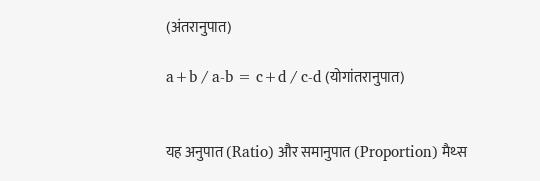(अंतरानुपात)

a+b / a-b = c+d / c-d (योगांतरानुपात)


यह अनुपात (Ratio) और समानुपात (Proportion) मैथ्स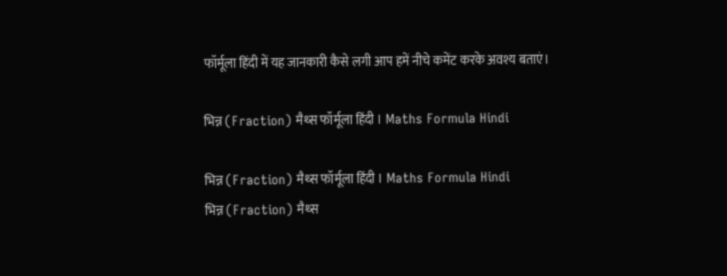फॉर्मूला हिंदी में यह जानकारी कैसे लगी आप हमें नीचे कमेंट करके अवश्य बताएं।

भिन्न (Fraction) मैथ्स फॉर्मूला हिंदी । Maths Formula Hindi

भिन्न (Fraction) मैथ्स फॉर्मूला हिंदी । Maths Formula Hindi
भिन्न (Fraction) मैथ्स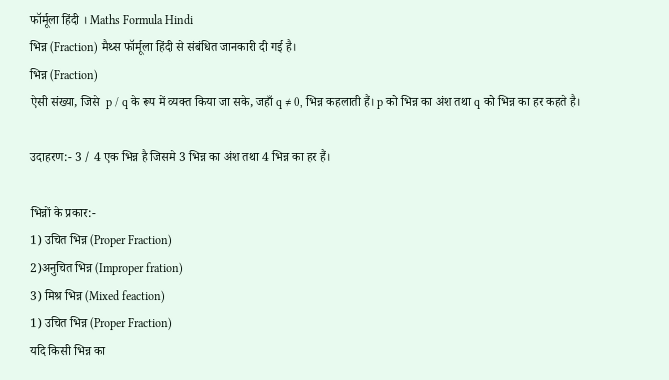फॉर्मूला हिंदी । Maths Formula Hindi
भिन्न (Fraction) मैथ्स फॉर्मूला हिंदी से संबंधित जानकारी दी गई है।
भिन्न (Fraction)
ऐसी संख्या, जिसे  p / q के रूप में व्यक्त किया जा सके, जहाँ q ≠ 0, भिन्न कहलाती हैं। p को भिन्न का अंश तथा q को भिन्न का हर कहते है।

उदाहरण:- 3 / 4 एक भिन्न है जिसमे 3 भिन्न का अंश तथा 4 भिन्न का हर हैं।

भिन्नों के प्रकार:-
1) उचित भिन्न (Proper Fraction)
2)अनुचित भिन्न (Improper fration)
3) मिश्र भिन्न (Mixed feaction)
1) उचित भिन्न (Proper Fraction)
यदि किसी भिन्न का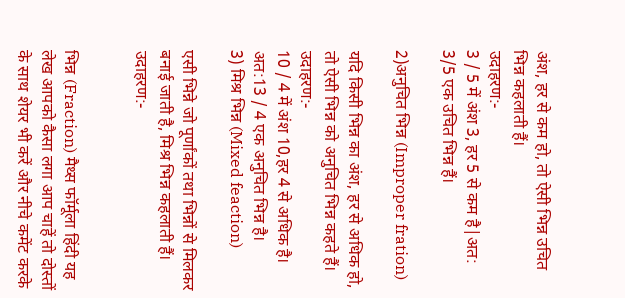अंश, हर से कम हो, तो ऐसी भिन्न उचित भिन्न कहलाती हैं।
उदाहरण:-
3 / 5 में अंश 3, हर 5 से कम है|अत: 3/5 एक उचित भिन्न हैं।

2)अनुचित भिन्न (Improper fration)

यदि किसी भिन्न का अंश, हर से अधिक हो, तो ऐसी भिन्न को अनुचित भिन्न कहते हैं।
उदाहरण:-
10 / 4 में अंश 10,हर 4 से अधिक है। अत:13 / 4 एक अनुचित भिन्न है।
3) मिश्र भिन्न (Mixed feaction)

एसी भिन्ने जो पूर्णांकों तथा भिन्नों से मिलकर बनाई जाती है, मिश्र भिन्न कहलाती हैं।
उदाहरण:-


भिन्न (Fraction) मैथ्स फॉर्मूला हिंदी यह लेख आपको कैसा लगा आप चाहें तो दोस्तों के साथ शेयर भी करें और नीचे कमेंट करके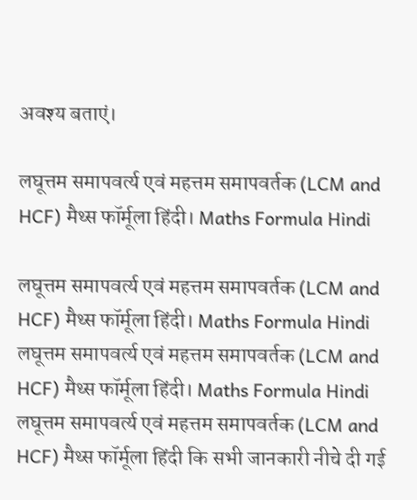अवश्य बताएं।

लघूत्तम समापवर्त्य एवं महत्तम समापवर्तक (LCM and HCF) मैथ्स फॉर्मूला हिंदी। Maths Formula Hindi

लघूत्तम समापवर्त्य एवं महत्तम समापवर्तक (LCM and HCF) मैथ्स फॉर्मूला हिंदी। Maths Formula Hindi
लघूत्तम समापवर्त्य एवं महत्तम समापवर्तक (LCM and HCF) मैथ्स फॉर्मूला हिंदी। Maths Formula Hindi
लघूत्तम समापवर्त्य एवं महत्तम समापवर्तक (LCM and HCF) मैथ्स फॉर्मूला हिंदी कि सभी जानकारी नीचे दी गई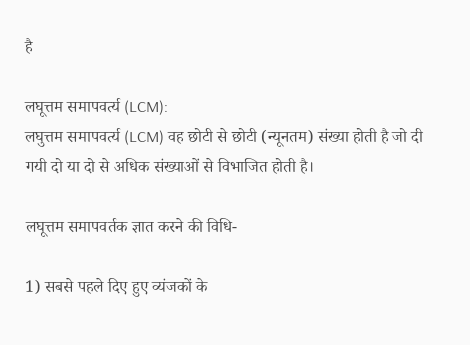है

लघूत्तम समापवर्त्य (LCM):
लघुत्तम समापवर्त्य (LCM) वह छोटी से छोटी (न्यूनतम) संख्या होती है जो दी गयी दो या दो से अधिक संख्याओं से विभाजित होती है।

लघूत्तम समापवर्तक ज्ञात करने की विधि-

1) सबसे पहले दिए हुए व्यंजकों के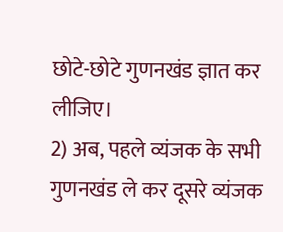छोटे-छोटे गुणनखंड ज्ञात कर लीजिए।
2) अब, पहले व्यंजक के सभी गुणनखंड ले कर दूसरे व्यंजक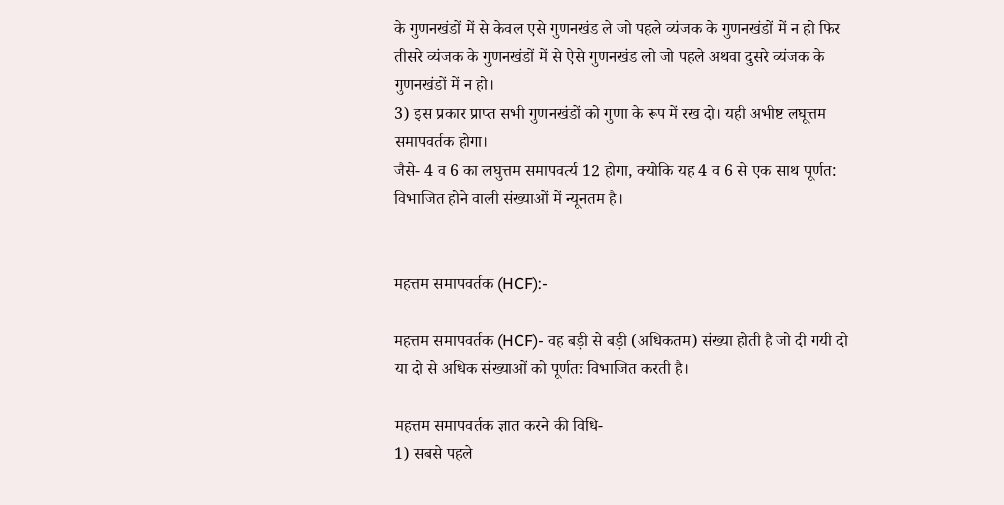के गुणनखंडों में से केवल एसे गुणनखंड ले जो पहले व्यंजक के गुणनखंडों में न हो फिर तीसरे व्यंजक के गुणनखंडों में से ऐसे गुणनखंड लो जो पहले अथवा दुसरे व्यंजक के गुणनखंडों में न हो।
3) इस प्रकार प्राप्त सभी गुणनखंडों को गुणा के रूप में रख दो। यही अभीष्ट लघूत्तम समापवर्तक होगा।
जैसे- 4 व 6 का लघुत्तम समापवर्त्य 12 होगा, क्योकि यह 4 व 6 से एक साथ पूर्णत: विभाजित होने वाली संख्याओं में न्यूनतम है।


महत्तम समापवर्तक (HCF):-

महत्तम समापवर्तक (HCF)- वह बड़ी से बड़ी (अधिकतम) संख्या होती है जो दी गयी दो या दो से अधिक संख्याओं को पूर्णतः विभाजित करती है।

महत्तम समापवर्तक ज्ञात करने की विधि-
1) सबसे पहले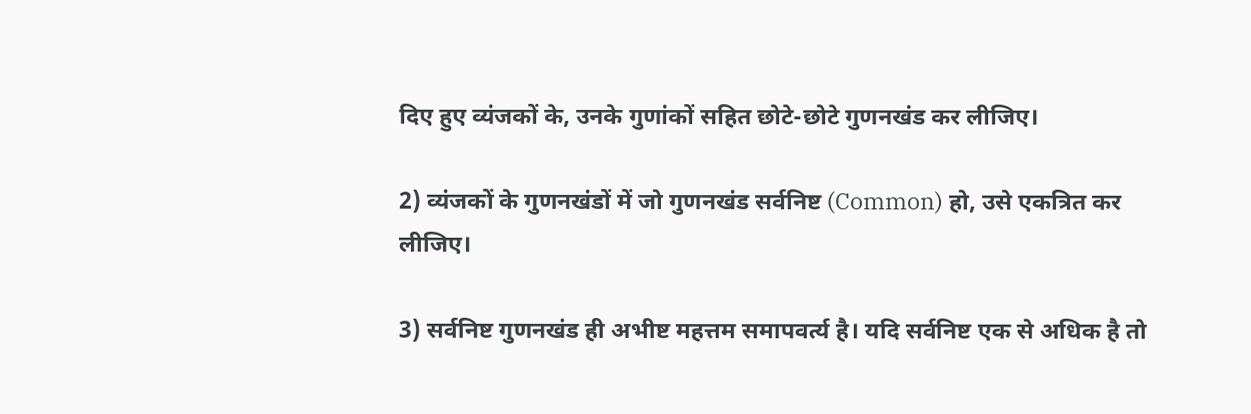दिए हुए व्यंजकों के, उनके गुणांकों सहित छोटे-छोटे गुणनखंड कर लीजिए।

2) व्यंजकों के गुणनखंडों में जो गुणनखंड सर्वनिष्ट (Common) हो, उसे एकत्रित कर लीजिए।

3) सर्वनिष्ट गुणनखंड ही अभीष्ट महत्तम समापवर्त्य है। यदि सर्वनिष्ट एक से अधिक है तो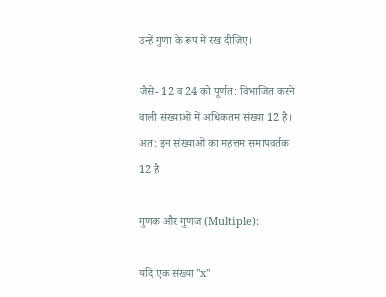उन्हें गुणा के रूप में रख दीजिए।

जैसे- 12 व 24 को पूर्णत: विभाजित करने वाली संख्याओं में अधिकतम संख्या 12 है। अत: इन संख्याओं का महत्तम समापवर्तक 12 है

गुणक और गुणज (Multiple):

यदि एक संख्या "x"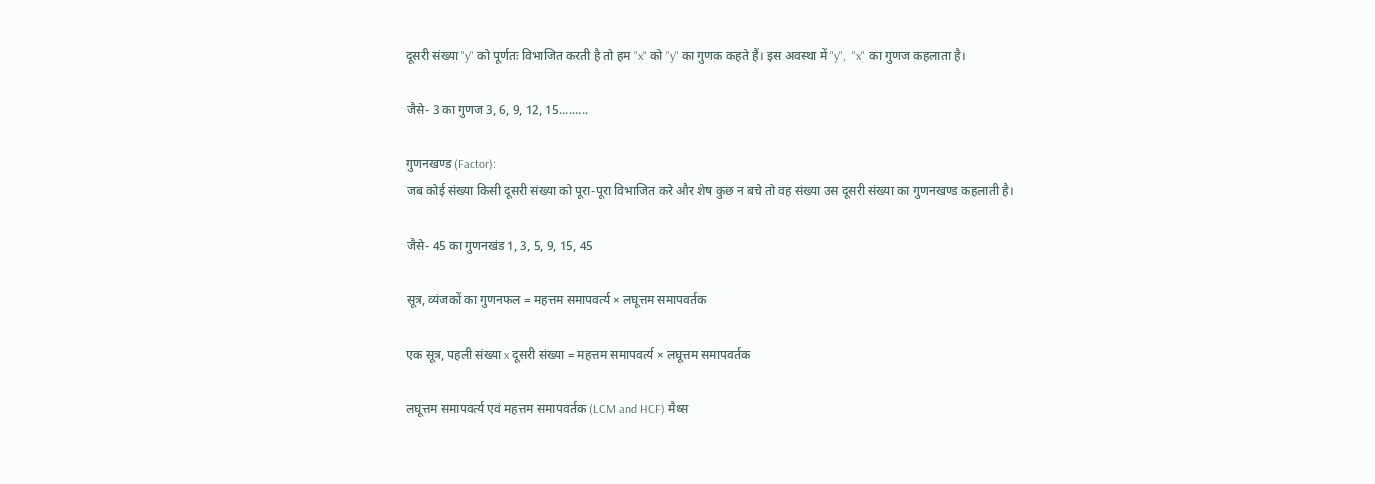दूसरी संख्या "y" को पूर्णतः विभाजित करती है तो हम "x" को "y" का गुणक कहते हैं। इस अवस्था में "y",  "x" का गुणज कहलाता है।

जैसे- 3 का गुणज 3, 6, 9, 12, 15.........

गुणनखण्ड (Factor):
जब कोई संख्या किसी दूसरी संख्या को पूरा-पूरा विभाजित करे और शेष कुछ न बचे तो वह संख्या उस दूसरी संख्या का गुणनखण्ड कहलाती है।

जैसे- 45 का गुणनखंड 1, 3, 5, 9, 15, 45

सूत्र, व्यंजकों का गुणनफल = महत्तम समापवर्त्य × लघूत्तम समापवर्तक

एक सूत्र, पहली संख्या x दूसरी संख्या = महत्तम समापवर्त्य × लघूत्तम समापवर्तक

लघूत्तम समापवर्त्य एवं महत्तम समापवर्तक (LCM and HCF) मैथ्स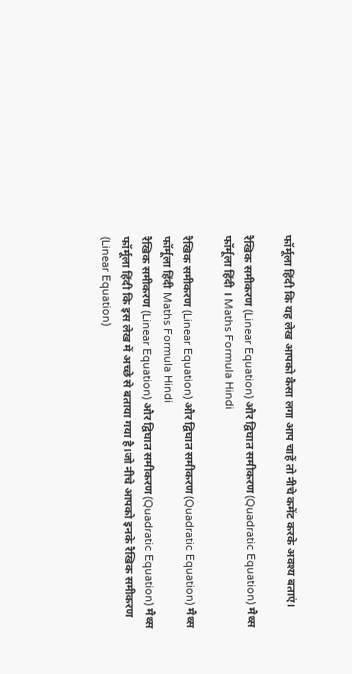फॉर्मूला हिंदी कि यह लेख आपको कैसा लगा आप चाहें तो नीचे कमेंट करके अवश्य बताएं।

रैखिक समीकरण (Linear Equation) और द्विघात समीकरण (Quadratic Equation) मैथ्स फॉर्मूला हिंदी । Maths Formula Hindi

रैखिक समीकरण (Linear Equation) और द्विघात समीकरण (Quadratic Equation) मैथ्स फॉर्मूला हिंदी Maths Formula Hindi
रैखिक समीकरण (Linear Equation) और द्विघात समीकरण (Quadratic Equation) मैथ्स फॉर्मूला हिंदी कि इस लेख में अच्छे से बताया गया है।जो नीचे आपको इनके रैखिक समीकरण (Linear Equation)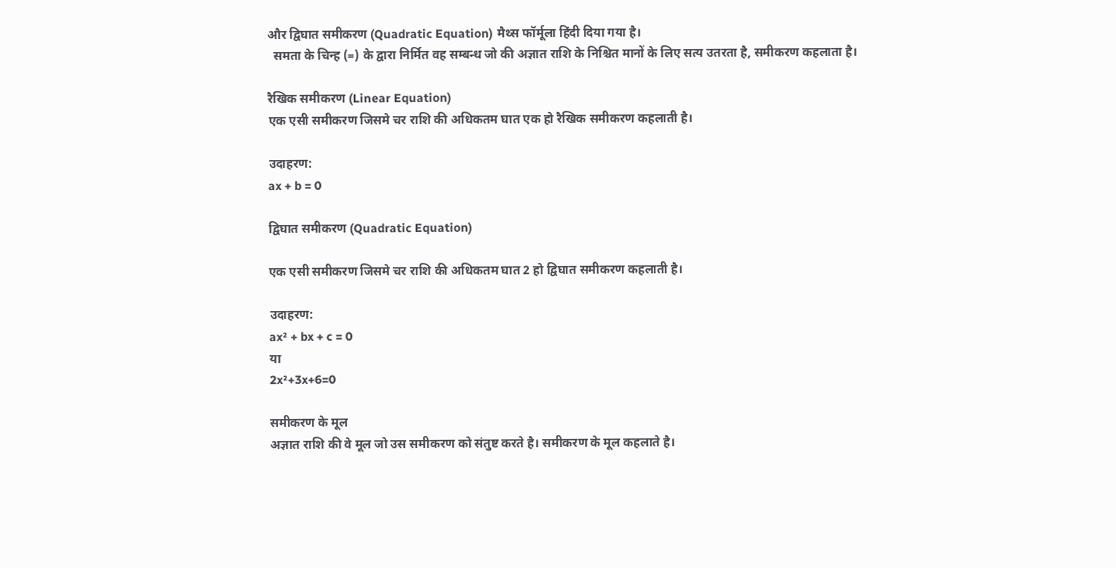और द्विघात समीकरण (Quadratic Equation) मैथ्स फॉर्मूला हिंदी दिया गया है।
  समता के चिन्ह (=) के द्वारा निर्मित वह सम्बन्ध जो की अज्ञात राशि के निश्चित मानों के लिए सत्य उतरता है, समीकरण कहलाता है।

रैखिक समीकरण (Linear Equation)
एक एसी समीकरण जिसमे चर राशि की अधिकतम घात एक हो रैखिक समीकरण कहलाती है।

उदाहरण:
ax + b = 0

द्विघात समीकरण (Quadratic Equation)

एक एसी समीकरण जिसमे चर राशि की अधिकतम घात 2 हो द्विघात समीकरण कहलाती है।

उदाहरण:
ax² + bx + c = 0
या
2x²+3x+6=0

समीकरण के मूल
अज्ञात राशि की वे मूल जो उस समीकरण को संतुष्ट करते है। समीकरण के मूल कहलाते है।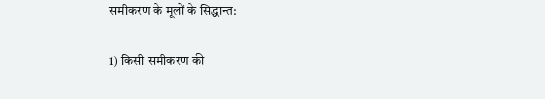समीकरण के मूलों के सिद्धान्त:

1) किसी समीकरण की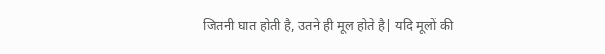जितनी घात होती है, उतने ही मूल होते है| यदि मूलों की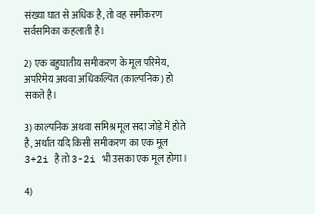संख्या घात से अधिक है, तो वह समीकरण सर्वसमिका कहलाती है।

2) एक बहुघातीय समीकरण के मूल परिमेय, अपरिमेय अथवा अधिकल्पित (काल्पनिक) हो सकते है।

3) काल्पनिक अथवा समिश्र मूल सदा जोड़े में होते है, अर्थात यदि किसी समीकरण का एक मूल 3+2i है तो 3-2i भी उसका एक मूल होगा।

4)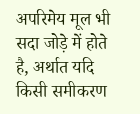अपरिमेय मूल भी सदा जोड़े में होते है, अर्थात यदि किसी समीकरण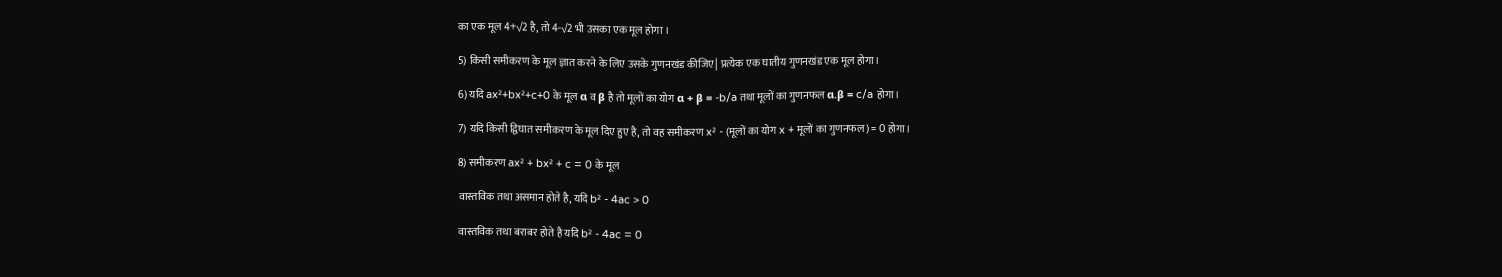का एक मूल 4+√2 है, तो 4-√2 भी उसका एक मूल होगा ।

5) किसी समीकरण के मूल ज्ञात करने के लिए उसके गुणनखंड कीजिए| प्रत्येक एक घातीय गुणनखंड एक मूल होगा।

6) यदि ax²+bx²+c+0 के मूल α व β है तो मूलों का योग α + β = -b/a तथा मूलों का गुणनफल α.β = c/a होगा।

7) यदि किसी द्विघात समीकरण के मूल दिए हुए है, तो वह समीकरण x² - (मूलों का योग x + मूलों का गुणनफल) = 0 होगा।

8) समीकरण ax² + bx² + c = 0 के मूल

वास्तविक तथा असमान होते है, यदि b² - 4ac > 0

वास्तविक तथा बराबर होते है यदि b² - 4ac = 0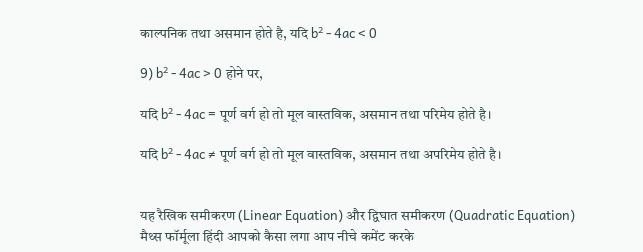काल्पनिक तथा असमान होते है, यदि b² - 4ac < 0

9) b² - 4ac > 0 होने पर,

यदि b² - 4ac = पूर्ण वर्ग हो तो मूल वास्तविक, असमान तथा परिमेय होते है।

यदि b² - 4ac ≠ पूर्ण वर्ग हो तो मूल वास्तविक, असमान तथा अपरिमेय होते है।


यह रैखिक समीकरण (Linear Equation) और द्विघात समीकरण (Quadratic Equation) मैथ्स फॉर्मूला हिंदी आपको कैसा लगा आप नीचे कमेंट करके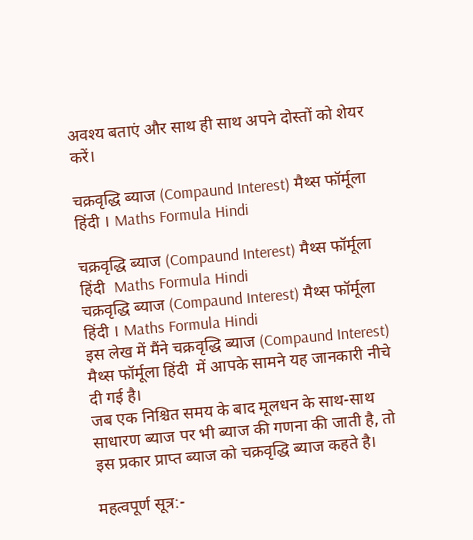अवश्य बताएं और साथ ही साथ अपने दोस्तों को शेयर करें।

चक्रवृद्धि ब्याज (Compaund Interest) मैथ्स फॉर्मूला हिंदी । Maths Formula Hindi

चक्रवृद्धि ब्याज (Compaund Interest) मैथ्स फॉर्मूला हिंदी  Maths Formula Hindi
चक्रवृद्धि ब्याज (Compaund Interest) मैथ्स फॉर्मूला हिंदी । Maths Formula Hindi
इस लेख में मैंने चक्रवृद्धि ब्याज (Compaund Interest) मैथ्स फॉर्मूला हिंदी  में आपके सामने यह जानकारी नीचे दी गई है।
जब एक निश्चित समय के बाद मूलधन के साथ-साथ साधारण ब्याज पर भी ब्याज की गणना की जाती है, तो इस प्रकार प्राप्त ब्याज को चक्रवृद्धि ब्याज कहते है।

महत्वपूर्ण सूत्र:-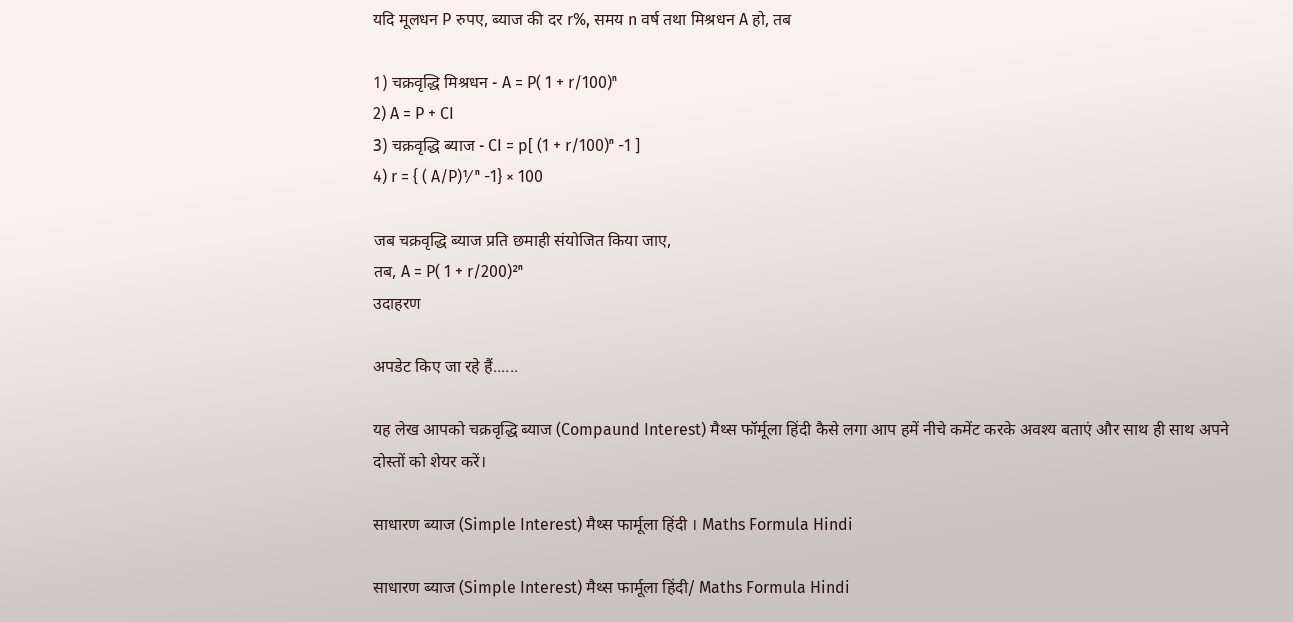यदि मूलधन P रुपए, ब्याज की दर r%, समय n वर्ष तथा मिश्रधन A हो, तब

1) चक्रवृद्धि मिश्रधन - A = P( 1 + r/100)ⁿ
2) A = P + CI
3) चक्रवृद्धि ब्याज - CI = p[ (1 + r/100)ⁿ -1 ]
4) r = { ( A/P)⅟ ⁿ -1} × 100

जब चक्रवृद्धि ब्याज प्रति छमाही संयोजित किया जाए,
तब, A = P( 1 + r/200)²ⁿ
उदाहरण

अपडेट किए जा रहे हैं......

यह लेख आपको चक्रवृद्धि ब्याज (Compaund Interest) मैथ्स फॉर्मूला हिंदी कैसे लगा आप हमें नीचे कमेंट करके अवश्य बताएं और साथ ही साथ अपने दोस्तों को शेयर करें।

साधारण ब्याज (Simple Interest) मैथ्स फार्मूला हिंदी । Maths Formula Hindi

साधारण ब्याज (Simple Interest) मैथ्स फार्मूला हिंदी/ Maths Formula Hindi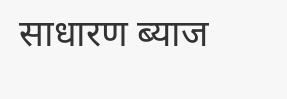साधारण ब्याज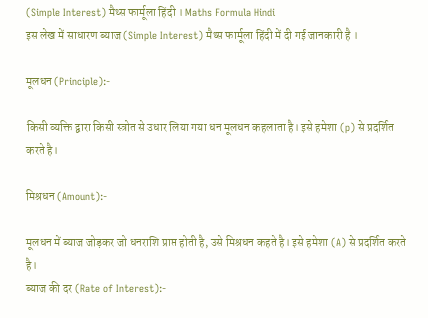(Simple Interest) मैथ्स फार्मूला हिंदी । Maths Formula Hindi
इस लेख में साधारण ब्याज (Simple Interest) मैथ्स फार्मूला हिंदी में दी गई जानकारी है ।

मूलधन (Principle):-

किसी व्यक्ति द्वारा किसी स्त्रोत से उधार लिया गया धन मूलधन कहलाता है। इसे हमेशा (p) से प्रदर्शित करते है।

मिश्रधन (Amount):-

मूलधन में ब्याज जोड़कर जो धनराशि प्राप्त होती है, उसे मिश्रधन कहते है। इसे हमेशा (A) से प्रदर्शित करते है।
ब्याज की दर (Rate of Interest):-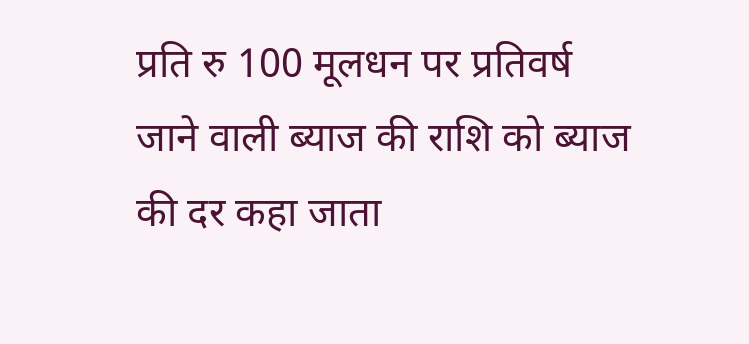प्रति रु 100 मूलधन पर प्रतिवर्ष जाने वाली ब्याज की राशि को ब्याज की दर कहा जाता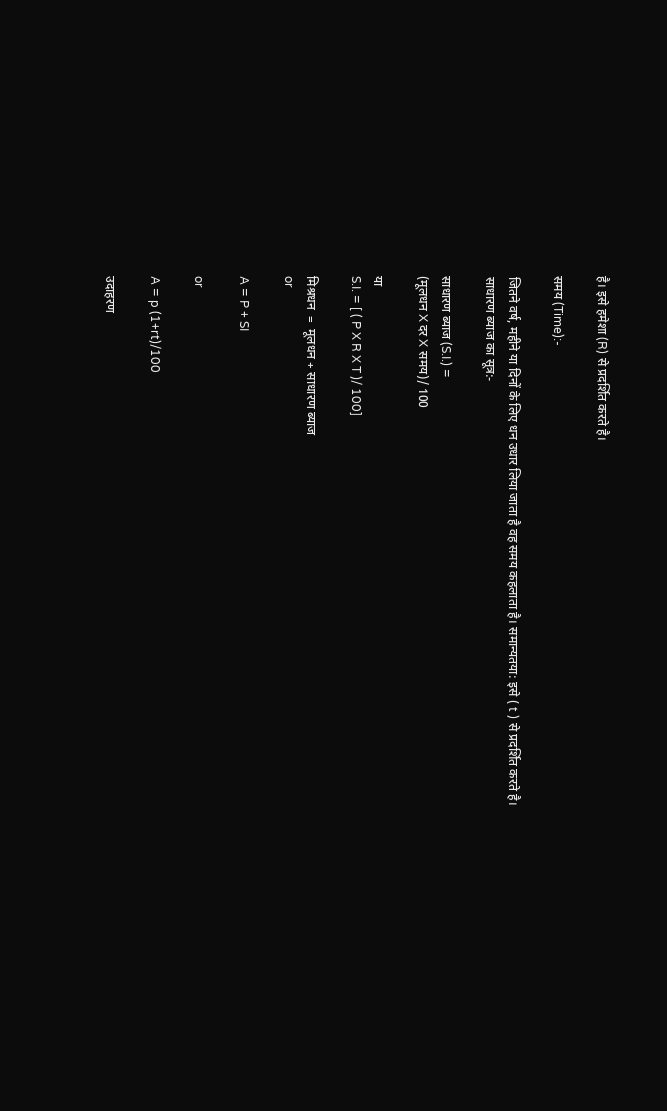है। इसे हमेशा (R) से प्रदर्शित करते है।

समय (Time):-

जितने वर्ष, महीने या दिनों के लिए धन उधार लिया जाता है वह समय कहलाता है। समान्यतया: इसे ( t ) से प्रदर्शित करते है।
साधारण ब्याज का सूत्र:-

साधारण ब्याज (S.I.) =
(मूलधन X दर X समय)/ 100

या
S.I. = [ ( P X R X T )/ 100]

मिश्रधन  =  मूलधन + साधारण ब्याज
or

A = P + SI

or

A = p (1+rt)/100

उदाहरण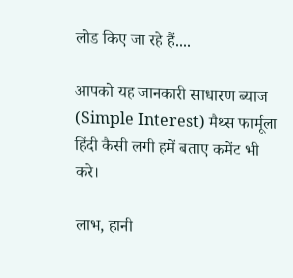लोड किए जा रहे हैं....

आपको यह जानकारी साधारण ब्याज (Simple Interest) मैथ्स फार्मूला हिंदी कैसी लगी हमें बताए कमेंट भी करे।

लाभ, हानी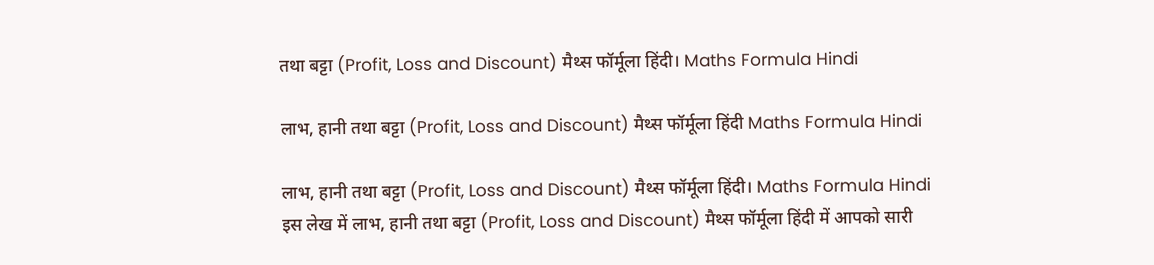तथा बट्टा (Profit, Loss and Discount) मैथ्स फॉर्मूला हिंदी। Maths Formula Hindi

लाभ, हानी तथा बट्टा (Profit, Loss and Discount) मैथ्स फॉर्मूला हिंदी Maths Formula Hindi

लाभ, हानी तथा बट्टा (Profit, Loss and Discount) मैथ्स फॉर्मूला हिंदी। Maths Formula Hindi
इस लेख में लाभ, हानी तथा बट्टा (Profit, Loss and Discount) मैथ्स फॉर्मूला हिंदी में आपको सारी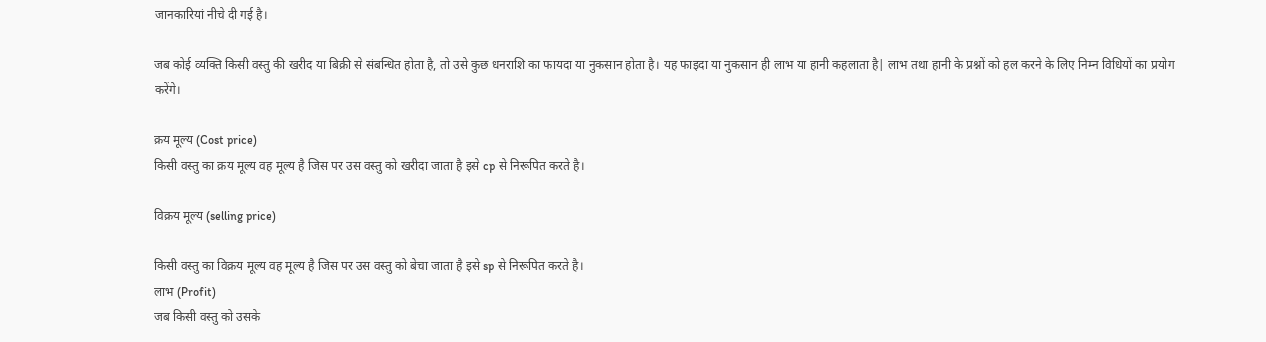जानकारियां नीचे दी गई है।

जब कोई व्यक्ति किसी वस्तु की खरीद या बिक्री से संबन्धित होता है, तो उसे कुछ धनराशि का फायदा या नुकसान होता है। यह फाइदा या नुकसान ही लाभ या हानी कहलाता है| लाभ तथा हानी के प्रश्नों को हल करने के लिए निम्न विधियों का प्रयोग करेंगे।

क्रय मूल्य (Cost price)
किसी वस्तु का क्रय मूल्य वह मूल्य है जिस पर उस वस्तु को खरीदा जाता है इसे cp से निरूपित करते है।

विक्रय मूल्य (selling price)

किसी वस्तु का विक्रय मूल्य वह मूल्य है जिस पर उस वस्तु को बेचा जाता है इसे sp से निरूपित करते है।
लाभ (Profit)
जब किसी वस्तु को उसके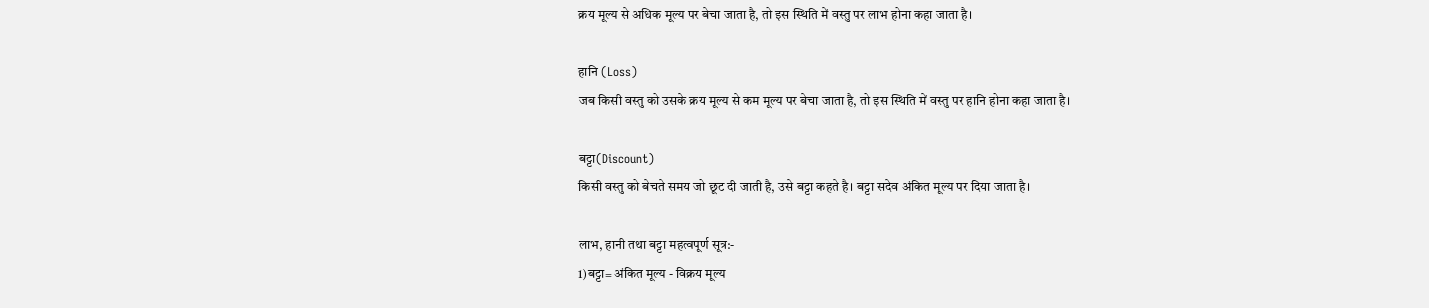क्रय मूल्य से अधिक मूल्य पर बेचा जाता है, तो इस स्थिति में वस्तु पर लाभ होना कहा जाता है।

हानि (Loss)
जब किसी वस्तु को उसके क्रय मूल्य से कम मूल्य पर बेचा जाता है, तो इस स्थिति में वस्तु पर हानि होना कहा जाता है।

बट्टा(Discount)
किसी वस्तु को बेचते समय जो छूट दी जाती है, उसे बट्टा कहते है। बट्टा सदेव अंकित मूल्य पर दिया जाता है।

लाभ, हानी तथा बट्टा महत्वपूर्ण सूत्र:-
1)बट्टा= अंकित मूल्य - विक्रय मूल्य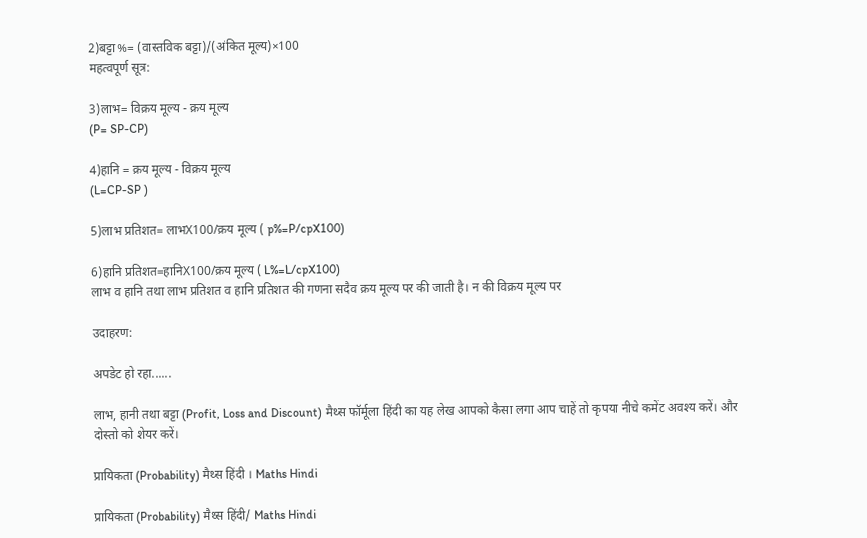2)बट्टा%= (वास्तविक बट्टा)/(अंकित मूल्य)×100
महत्वपूर्ण सूत्र:

3)लाभ= विक्रय मूल्य - क्रय मूल्य
(P= SP-CP)

4)हानि = क्रय मूल्य - विक्रय मूल्य
(L=CP-SP )

5)लाभ प्रतिशत= लाभX100/क्रय मूल्य ( p%=P/cpX100)

6)हानि प्रतिशत=हानिX100/क्रय मूल्य ( L%=L/cpX100)
लाभ व हानि तथा लाभ प्रतिशत व हानि प्रतिशत की गणना सदैव क्रय मूल्य पर की जाती है। न की विक्रय मूल्य पर

उदाहरण:

अपडेट हो रहा......

लाभ, हानी तथा बट्टा (Profit, Loss and Discount) मैथ्स फॉर्मूला हिंदी का यह लेख आपको कैसा लगा आप चाहें तो कृपया नीचे कमेंट अवश्य करें। और दोस्तो को शेयर करें।

प्रायिकता (Probability) मैथ्स हिंदी । Maths Hindi

प्रायिकता (Probability) मैथ्स हिंदी/ Maths Hindi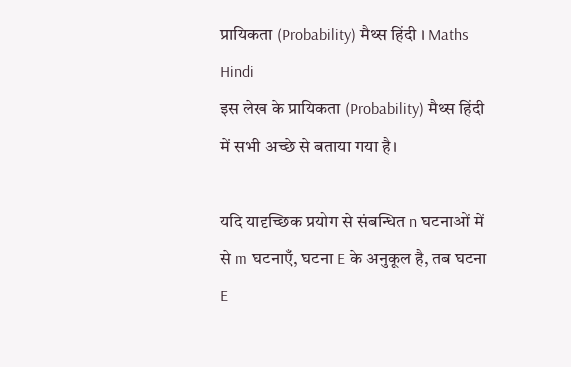प्रायिकता (Probability) मैथ्स हिंदी । Maths Hindi
इस लेख के प्रायिकता (Probability) मैथ्स हिंदी में सभी अच्छे से बताया गया है।

यदि यादृच्छिक प्रयोग से संबन्धित n घटनाओं में से m घटनाएँ, घटना E के अनुकूल है, तब घटना E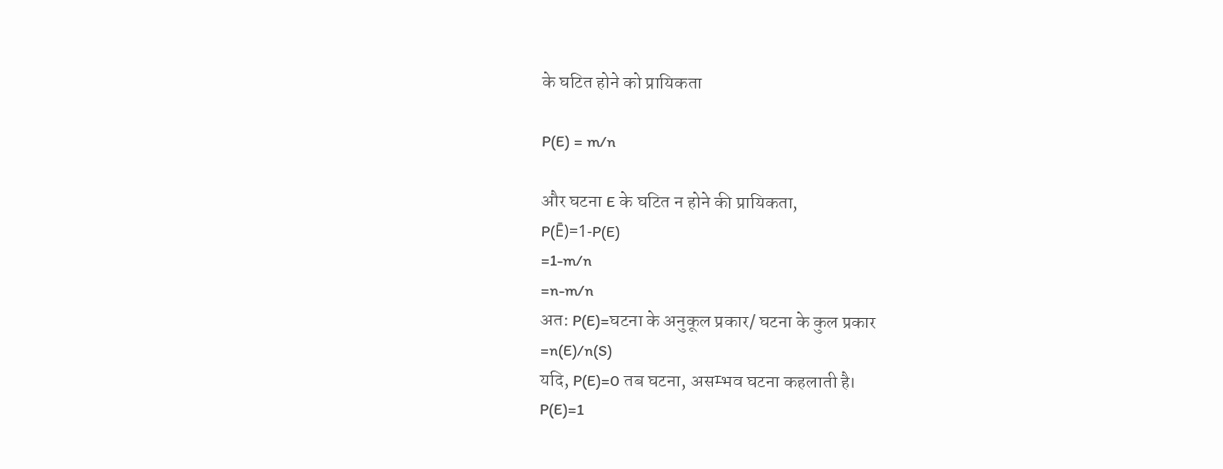के घटित होने को प्रायिकता

P(E) = m/n

और घटना E के घटित न होने की प्रायिकता,
P(Ē)=1-P(E)
=1-m/n
=n-m/n
अत: P(E)=घटना के अनुकूल प्रकार/ घटना के कुल प्रकार
=n(E)/n(S)
यदि, P(E)=0 तब घटना, असम्भव घटना कहलाती है।
P(E)=1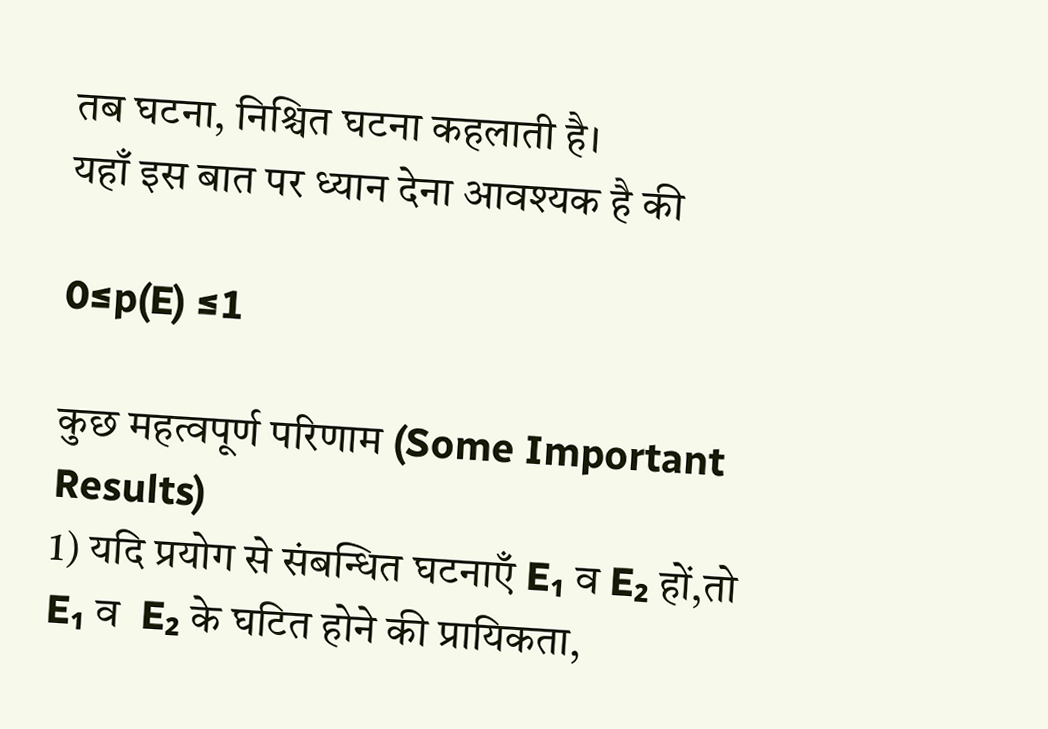तब घटना, निश्चित घटना कहलाती है।
यहाँ इस बात पर ध्यान देना आवश्यक है की

0≤p(E) ≤1

कुछ महत्वपूर्ण परिणाम (Some Important Results)
1) यदि प्रयोग से संबन्धित घटनाएँ E₁ व E₂ हों,तो E₁ व  E₂ के घटित होने की प्रायिकता,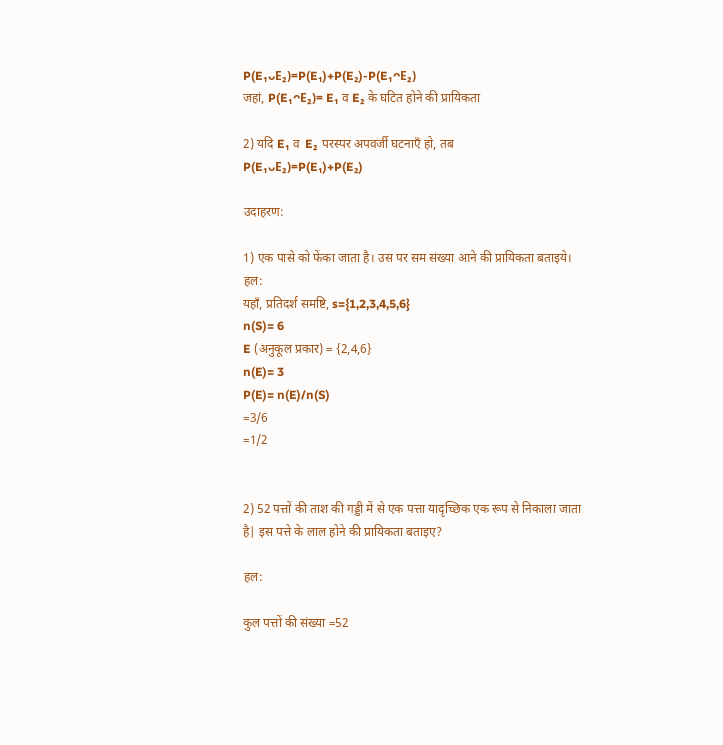P(E₁ᴗE₂)=P(E₁)+P(E₂)-P(E₁ᴖE₂)
जहां, P(E₁ᴖE₂)= E₁ व E₂ के घटित होने की प्रायिकता

2) यदि E₁ व  E₂ परस्पर अपवर्जी घटनाएँ हो, तब
P(E₁ᴗE₂)=P(E₁)+P(E₂)

उदाहरण:

1) एक पासे को फेंका जाता है। उस पर सम संख्या आने की प्रायिकता बताइये।
हल:
यहाँ, प्रतिदर्श समष्टि, s={1,2,3,4,5,6}
n(S)= 6
E (अनुकूल प्रकार) = {2,4,6}
n(E)= 3
P(E)= n(E)/n(S)
=3/6
=1/2


2) 52 पत्तों की ताश की गड्डी में से एक पत्ता यादृच्छिक एक रूप से निकाला जाता है| इस पत्ते के लाल होने की प्रायिकता बताइए?

हल:

कुल पत्तों की संख्या =52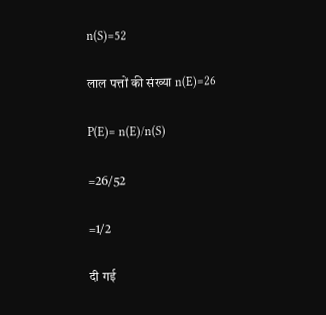n(S)=52

लाल पत्तों की संख्या n(E)=26

P(E)= n(E)/n(S)

=26/52

=1/2

दी गई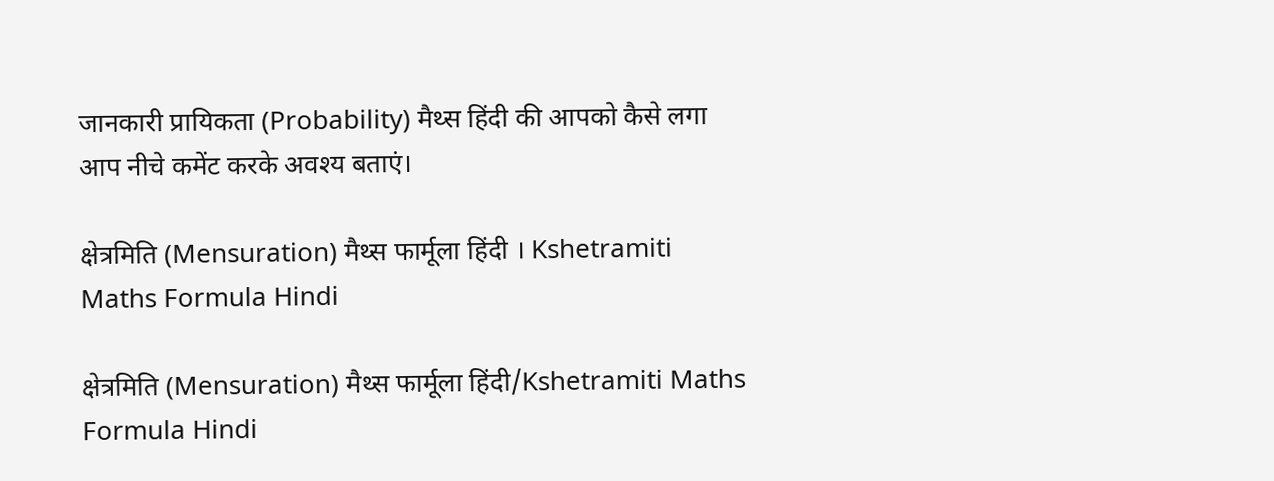जानकारी प्रायिकता (Probability) मैथ्स हिंदी की आपको कैसे लगा आप नीचे कमेंट करके अवश्य बताएं।

क्षेत्रमिति (Mensuration) मैथ्स फार्मूला हिंदी । Kshetramiti Maths Formula Hindi

क्षेत्रमिति (Mensuration) मैथ्स फार्मूला हिंदी/Kshetramiti Maths Formula Hindi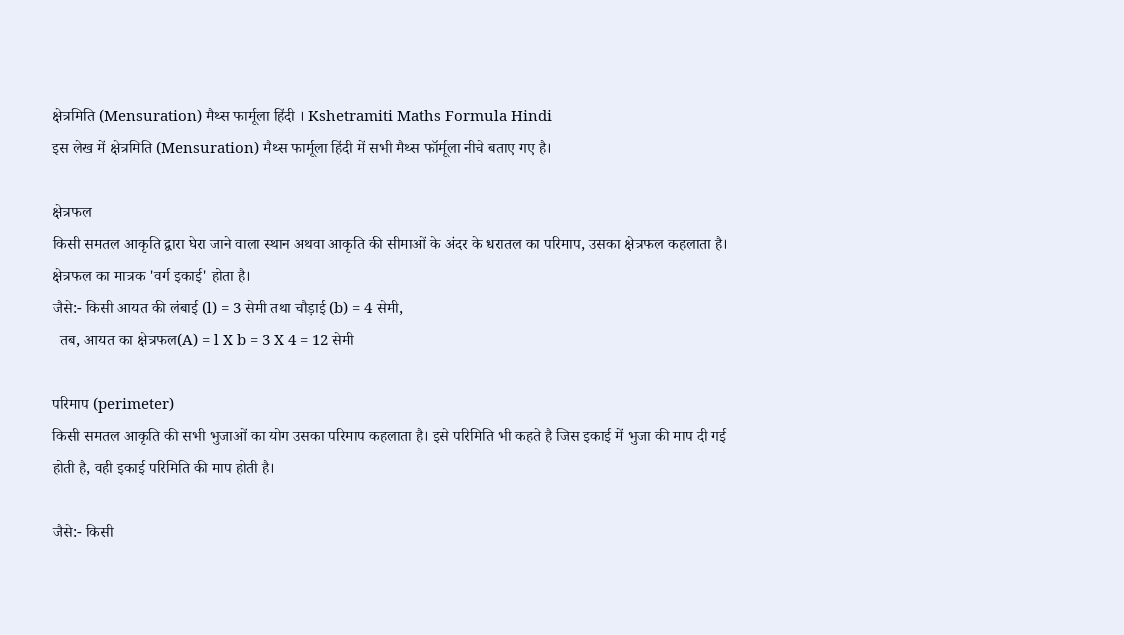क्षेत्रमिति (Mensuration) मैथ्स फार्मूला हिंदी । Kshetramiti Maths Formula Hindi
इस लेख में क्षेत्रमिति (Mensuration) मैथ्स फार्मूला हिंदी में सभी मैथ्स फॉर्मूला नीचे बताए गए है।

क्षेत्रफल
किसी समतल आकृति द्वारा घेरा जाने वाला स्थान अथवा आकृति की सीमाओं के अंदर के धरातल का परिमाप, उसका क्षेत्रफल कहलाता है।
क्षेत्रफल का मात्रक 'वर्ग इकाई' होता है।
जैसे:- किसी आयत की लंबाई (l) = 3 सेमी तथा चौड़ाई (b) = 4 सेमी,
  तब, आयत का क्षेत्रफल(A) = l X b = 3 X 4 = 12 सेमी

परिमाप (perimeter)
किसी समतल आकृति की सभी भुजाओं का योग उसका परिमाप कहलाता है। इसे परिमिति भी कहते है जिस इकाई में भुजा की माप दी गई होती है, वही इकाई परिमिति की माप होती है।

जैसे:- किसी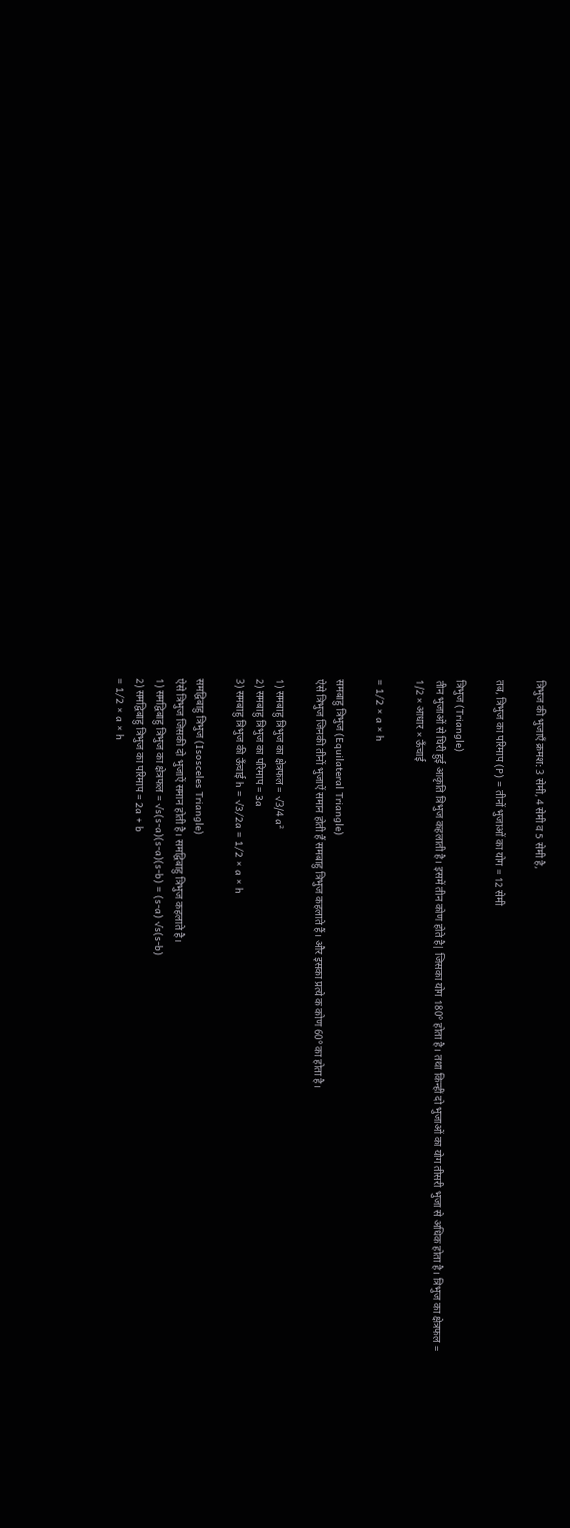त्रिभुज की भुजाएँ क्रमश: 3 सेमी, 4 सेमी व 5 सेमी है,

तब, त्रिभुज का परिमाप (P) = तीनों भुजाओं का योग = 12 सेमी

त्रिभुज (Triangle)
तीन भुजाओं से घिरी हुई आकृति त्रिभुज कहलाती है। इसमें तीन कोण होते है| जिसका योग 180° होता है। तथा किन्हीं दो भुजाओं का योग तीसरी भुजा से अधिक होता है। त्रिभुज का क्षेत्रफल = 1/2 × आधार × ऊँचाई

= 1/2 × a × h

समबाहु त्रिभुज (Equilateral Triangle)
ऐसे त्रिभुज जिनकी तीनों भुजाऐं समान होती हैं समबाहु त्रिभुज कहलाते हैं। और इसका प्रत्ये क कोण 60° का होता है।

1) समबाहु त्रिभुज का क्षेत्रफल = √3/4 a²
2) समबाहु त्रिभुज का परिमाप = 3a
3) समबाहु त्रिभुज की ऊँचाई h = √3/2a = 1/2 × a × h

समद्विबाहु त्रिभुज (Isosceles Triangle)
ऐसे त्रिभुज जिसकी दो भुजाऐं समान होती है। समद्विबाहु त्रिभुज कहलाते है।
1) समद्विबाहु त्रिभुज का क्षेत्रफल = √s(s-a)(s-a)(s-b) = (s-a) √s(s-b)
2) समद्विबाहु त्रिभुज का परिमाप = 2a + b
= 1/2 × a × h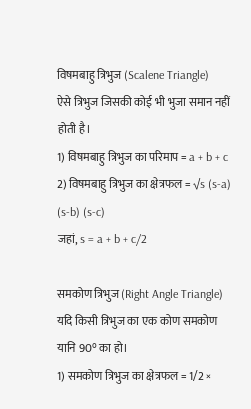विषमबाहु त्रिभुज (Scalene Triangle)
ऐसे त्रिभुज जिसकी कोई भी भुजा समान नहीं होती है।
1) विषमबाहु त्रिभुज का परिमाप = a + b + c
2) विषमबाहु त्रिभुज का क्षेत्रफल = √s (s-a) (s-b) (s-c)
जहां, s = a + b + c/2

समकोण त्रिभुज (Right Angle Triangle)
यदि किसी त्रिभुज का एक कोण समकोण यानि 90° का हो।
1) समकोण त्रिभुज का क्षेत्रफल = 1/2 ×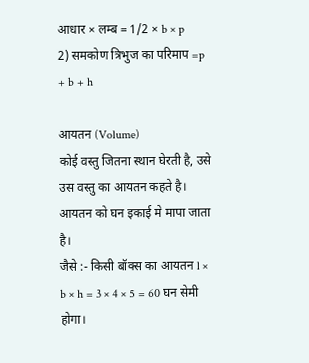आधार × लम्ब = 1/2 × b × p
2) समकोण त्रिभुज का परिमाप =p + b + h

आयतन (Volume)
कोई वस्तु जितना स्थान घेरती है, उसे उस वस्तु का आयतन कहते है। आयतन को घन इकाई मे मापा जाता है।
जैसे :- किसी बॉक्स का आयतन l × b × h = 3 × 4 × 5 = 60 घन सेमी होगा।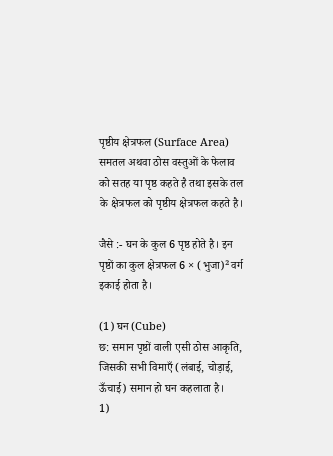पृष्ठीय क्षेत्रफल (Surface Area)
समतल अथवा ठोस वस्तुओं के फेलाव को सतह या पृष्ठ कहते है तथा इसके तल के क्षेत्रफल को पृष्ठीय क्षेत्रफल कहते है।

जैसे :- घन के कुल 6 पृष्ठ होते है। इन पृष्ठों का कुल क्षेत्रफल 6 × (भुजा)² वर्ग इकाई होता है।

(1) घन (Cube)
छ: समान पृष्ठों वाली एसी ठोस आकृति, जिसकी सभी विमाएँ (लंबाई, चोड़ाई, ऊँचाई) समान हो घन कहलाता है।
1)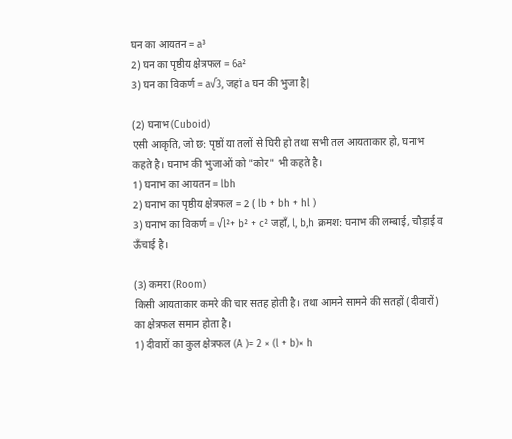घन का आयतन = a³
2) घन का पृष्ठीय क्षेत्रफल = 6a²
3) घन का विकर्ण = a√3, जहां a घन की भुजा है|

(2) घनाभ(Cuboid)
एसी आकृति, जो छ: पृष्ठों या तलों से घिरी हो तथा सभी तल आयताकार हो, घनाभ कहते है। घनाभ की भुजाओं को "कोर" भी कहते है।
1) घनाभ का आयतन = lbh
2) घनाभ का पृष्ठीय क्षेत्रफल = 2 ( lb + bh + hl )
3) घनाभ का विकर्ण = √l²+ b² + c² जहाँ, l, b,h क्रमश: घनाभ की लम्बाई, चौड़ाई व ऊँचाई है।

(3) कमरा (Room)
किसी आयताकार कमरे की चार सतह होती है। तथा आमने सामने की सतहों (दीवारों) का क्षेत्रफल समान होता है।
1) दीवारों का कुल क्षेत्रफल (A )= 2 × (l + b)× h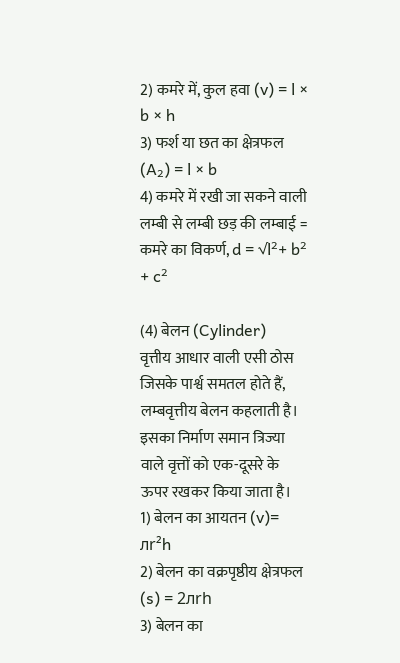2) कमरे में, कुल हवा (v) = l × b × h
3) फर्श या छत का क्षेत्रफल (A₂) = l × b
4) कमरे में रखी जा सकने वाली लम्बी से लम्बी छड़ की लम्बाई = कमरे का विकर्ण, d = √l²+ b² + c²

(4) बेलन (Cylinder)
वृत्तीय आधार वाली एसी ठोस जिसके पार्श्व समतल होते हैं, लम्बवृत्तीय बेलन कहलाती है। इसका निर्माण समान त्रिज्या वाले वृत्तों को एक-दूसरे के ऊपर रखकर किया जाता है।
1) बेलन का आयतन (v)= лr²h
2) बेलन का वक्रपृष्ठीय क्षेत्रफल (s) = 2лrh
3) बेलन का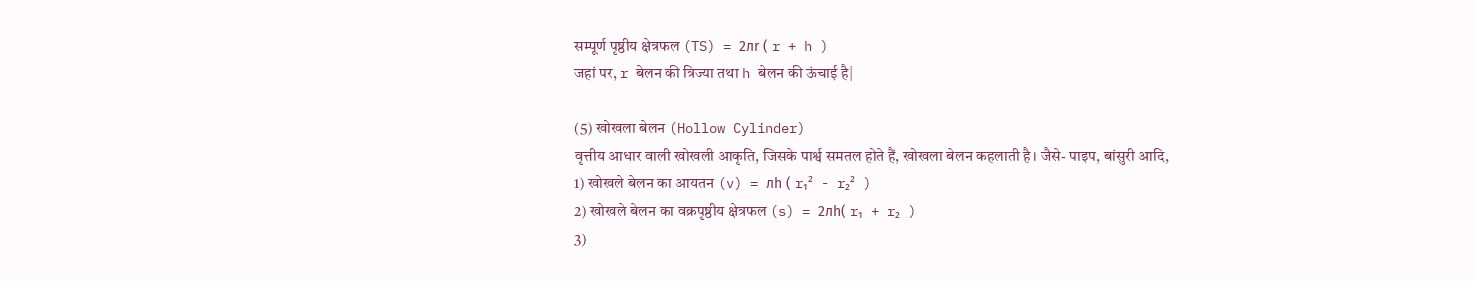सम्पूर्ण पृष्ठीय क्षेत्रफल (TS) = 2лr ( r + h )
जहां पर, r बेलन की त्रिज्या तथा h बेलन की ऊंचाई है|

(5) खोखला बेलन (Hollow Cylinder)
वृत्तीय आधार वाली खोखली आकृति, जिसके पार्श्व समतल होते हैं, खोखला बेलन कहलाती है। जैसे- पाइप, बांसुरी आदि,
1) खोखले बेलन का आयतन (v) = лh ( r₁² - r₂² )
2) खोखले बेलन का वक्रपृष्ठीय क्षेत्रफल (s) = 2лh( r₁ + r₂ )
3)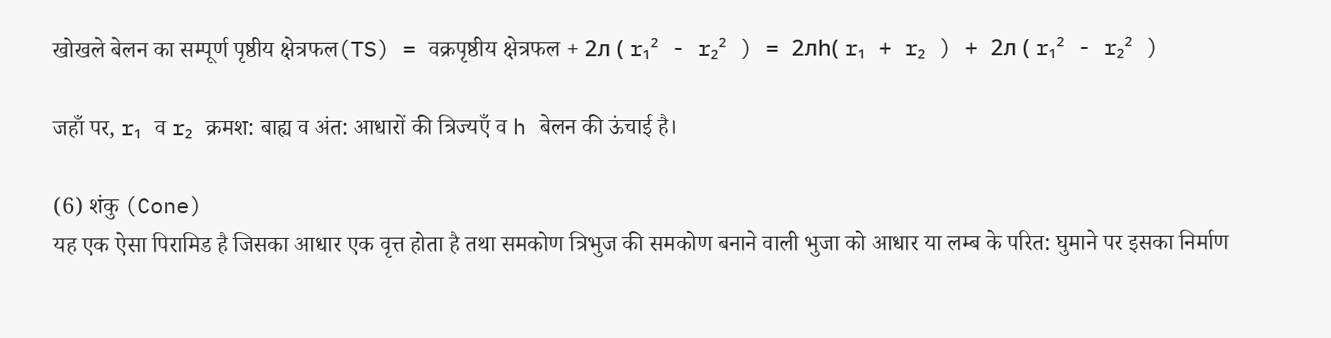खोखले बेलन का सम्पूर्ण पृष्ठीय क्षेत्रफल(TS) = वक्रपृष्ठीय क्षेत्रफल + 2л ( r₁² - r₂² ) = 2лh( r₁ + r₂ ) + 2л ( r₁² - r₂² )

जहाँ पर, r₁ व r₂ क्रमश: बाह्य व अंत: आधारों की त्रिज्यएँ व h बेलन की ऊंचाई है।

(6) शंकु (Cone)
यह एक ऐसा पिरामिड है जिसका आधार एक वृत्त होता है तथा समकोण त्रिभुज की समकोण बनाने वाली भुजा को आधार या लम्ब के परित: घुमाने पर इसका निर्माण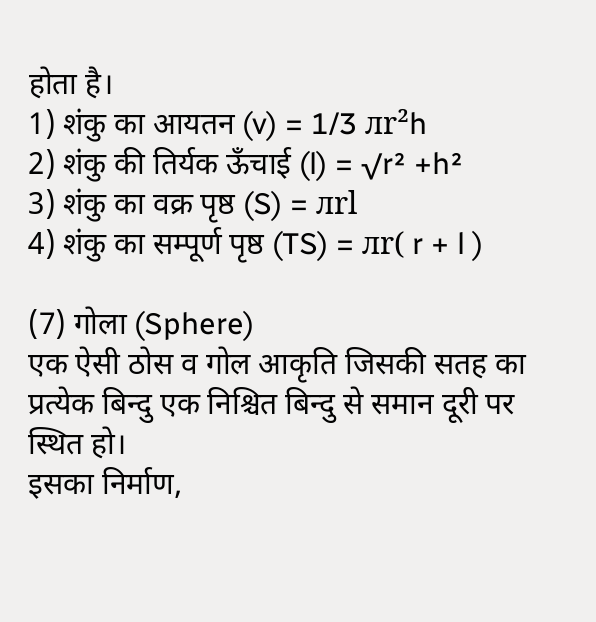होता है।
1) शंकु का आयतन (v) = 1/3 лr²h
2) शंकु की तिर्यक ऊँचाई (l) = √r² +h²
3) शंकु का वक्र पृष्ठ (S) = лrl
4) शंकु का सम्पूर्ण पृष्ठ (TS) = лr( r + l )

(7) गोला (Sphere)
एक ऐसी ठोस व गोल आकृति जिसकी सतह का प्रत्येक बिन्दु एक निश्चित बिन्दु से समान दूरी पर स्थित हो।
इसका निर्माण,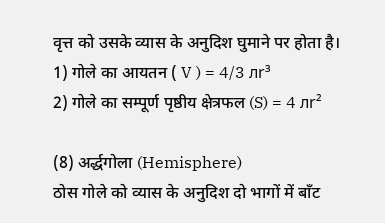वृत्त को उसके व्यास के अनुदिश घुमाने पर होता है।
1) गोले का आयतन ( V ) = 4/3 лr³
2) गोले का सम्पूर्ण पृष्ठीय क्षेत्रफल (S) = 4 лr²

(8) अर्द्धगोला (Hemisphere)
ठोस गोले को व्यास के अनुदिश दो भागों में बाँट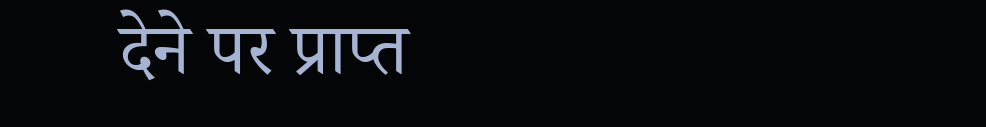देने पर प्राप्त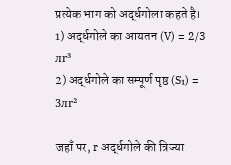प्रत्येक भाग को अर्द्धगोला कहते है।
1) अर्द्धगोले का आयतन (V) = 2/3 лr³
2) अर्द्धगोले का सम्पूर्ण पृष्ठ (S₁) = 3лr²

जहाँ पर, r अर्द्धगोले की त्रिज्या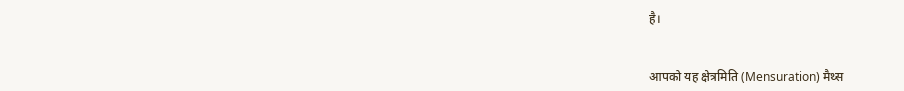है।


आपको यह क्षेत्रमिति (Mensuration) मैथ्स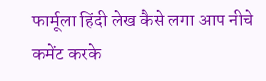फार्मूला हिंदी लेख कैसे लगा आप नीचे कमेंट करके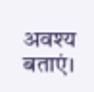अवश्य बताएं।